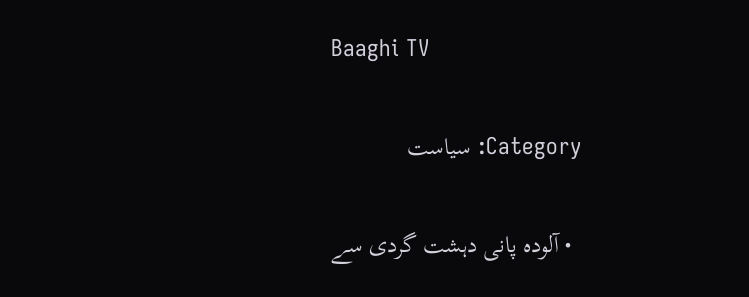Baaghi TV

Category: سیاست

  • آلودہ پانی دہشت گردی سے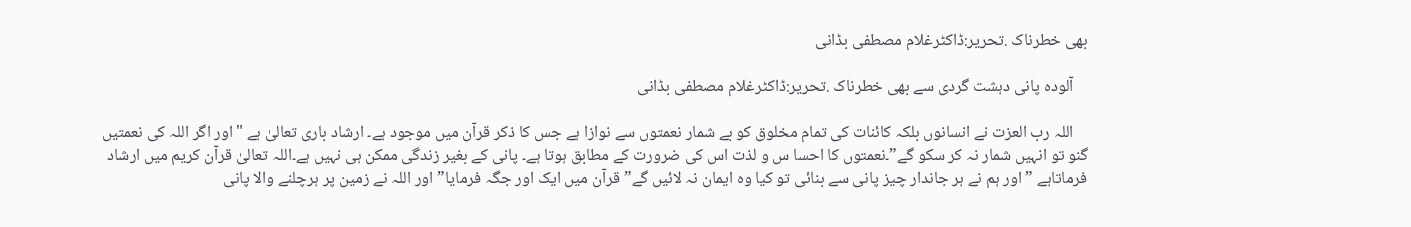بھی خطرناک .تحریر:ڈاکٹرغلام مصطفی بڈانی

    آلودہ پانی دہشت گردی سے بھی خطرناک .تحریر:ڈاکٹرغلام مصطفی بڈانی

    اللہ رب العزت نے انسانوں بلکہ کائنات کی تمام مخلوق کو بے شمار نعمتوں سے نوازا ہے جس کا ذکر قرآن میں موجود ہے۔ ارشاد باری تعالیٰ ہے "اور اگر اللہ کی نعمتیں گنو تو انہیں شمار نہ کر سکو گے”۔نعمتوں کا احسا س و لذت اس کی ضرورت کے مطابق ہوتا ہے۔ پانی کے بغیر زندگی ممکن ہی نہیں ہے۔اللہ تعالیٰ قرآن کریم میں ارشاد فرماتاہے ” اور ہم نے ہر جاندار چیز پانی سے بنائی تو کیا وہ ایمان نہ لائیں گے” قرآن میں ایک اور جگہ فرمایا”اور اللہ نے زمین پر ہرچلنے والا پانی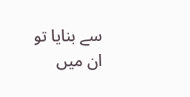سے بنایا تو ان میں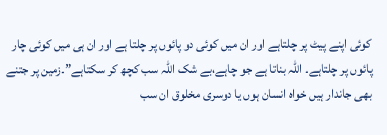کوئی اپنے پیٹ پر چلتاہے اور ان میں کوئی دو پائوں پر چلتا ہے اور ان ہی میں کوئی چار پائوں پر چلتاہے۔ اللہ بناتا ہے جو چاہے،بے شک اللہ سب کچھ کر سکتاہے”۔زمین پر جتنے بھی جاندار ہیں خواہ انسان ہوں یا دوسری مخلوق ان سب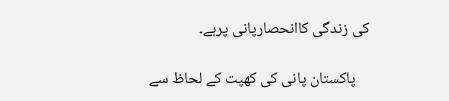کی زندگی کاانحصارپانی پرہے۔

    پاکستان پانی کی کھپت کے لحاظ سے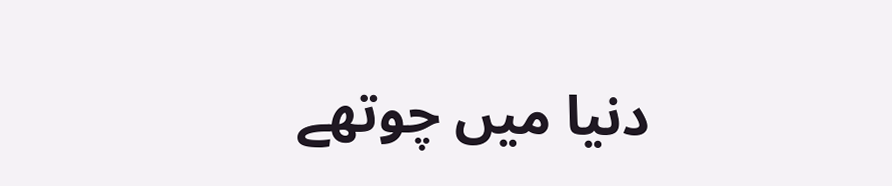دنیا میں چوتھے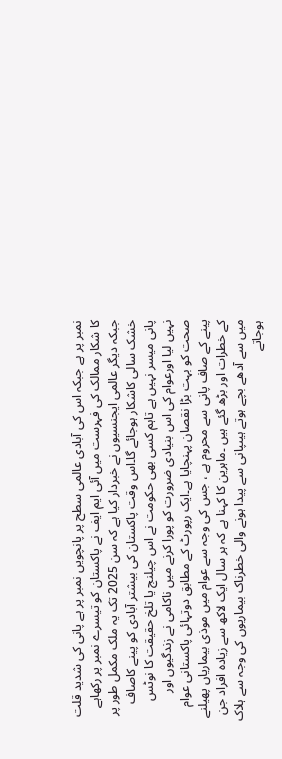نمبر پر ہے جبکہ اس کی آبادی عالمی سطح پر پانچویں نمبر پر ہے پانی کی شدید قلت کا شکار ممالک کی فہرست میں آئی ایم ایف نے پاکستان کو تیسرے نمبر پر رکھاہے جبکہ دیگر عالمی ایجنسیوں نے خبردار کیا ہے کہ سن 2025 تک یہ ملک مکمل طور پر خشک سالی کاشکار ہوجائے گا۔اس وقت پاکستان کی بیشتر آبادی کو پینے کاصاف پانی میسر نہیں ہے تاہم کسی بھی حکومت نے اس چیلنج یا تلخ حقیقت کا نوٹس نہیں لیا اورعوام کی اس بنیادی ضرورت کو پورا کرنے میں ناکامی نے زندگیوں اور صحت کو بہت بڑا نقصان پہنچایا ہے۔ایک رپورٹ کے مطابق دوتہائی پاکستانی عوام پینے کے صاف پانی سے محروم ہے ، جس کی وجہ سے عوام میں موذی بیماریاں پھیلنے کے خطرات اور بڑھ گئے ہیں ۔ماہرین کا کہنا ہے کہ ہر سال ایک لاکھ سے زیادہ افراد جن میں سے آدھے بچے ہوتے ہیںپانی سے پیدا ہونے والی خطرناک بیماریوں کی وجہ سے ہلاک ہوجاتے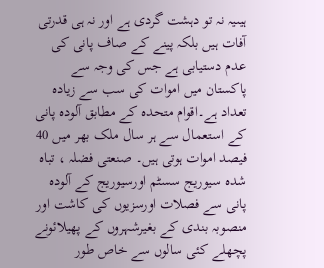ہیںیہ نہ تو دہشت گردی ہے اور نہ ہی قدرتی آفات ہیں بلکہ پینے کے صاف پانی کی عدم دستیابی ہے جس کی وجہ سے پاکستان میں اموات کی سب سے زیادہ تعداد ہے۔اقوام متحدہ کے مطابق آلودہ پانی کے استعمال سے ہر سال ملک بھر میں 40 فیصد اموات ہوتی ہیں۔ صنعتی فضلہ ، تباہ شدہ سیوریج سسٹم اورسیوریج کے آلودہ پانی سے فصلات اورسزیوں کی کاشت اور منصوبہ بندی کے بغیرشہروں کے پھیلائونے پچھلے کئی سالوں سے خاص طور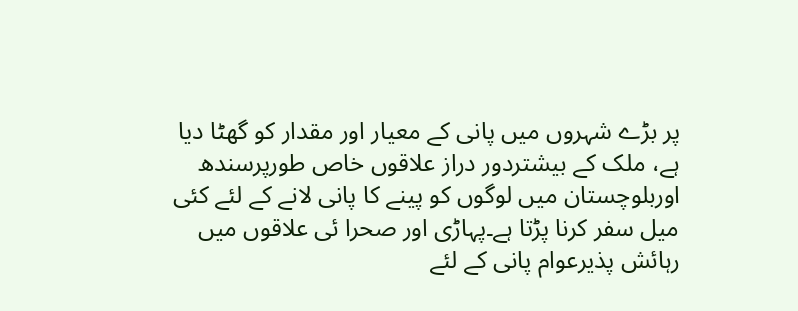پر بڑے شہروں میں پانی کے معیار اور مقدار کو گھٹا دیا ہے، ملک کے بیشتردور دراز علاقوں خاص طورپرسندھ اوربلوچستان میں لوگوں کو پینے کا پانی لانے کے لئے کئی میل سفر کرنا پڑتا ہے۔پہاڑی اور صحرا ئی علاقوں میں رہائش پذیرعوام پانی کے لئے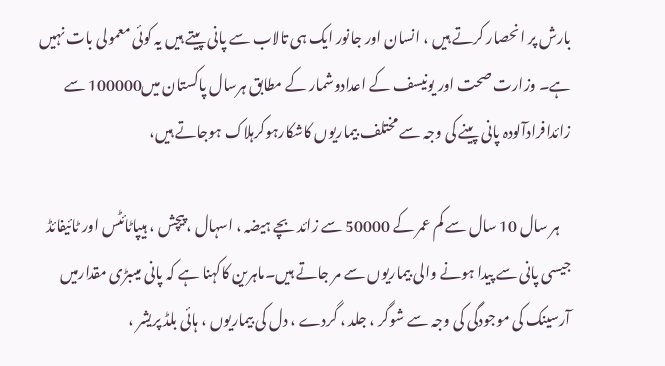بارش پر انحصار کرتے ہیں ، انسان اور جانور ایک ہی تالاب سے پانی پیتے ہیں یہ کوئی معمولی بات نہیں ہے۔ وزارت صحت اور یونیسف کے اعدادوشمار کے مطابق ہرسال پاکستان میں100000 سے زائدافرادآلودہ پانی پینے کی وجہ سے مختلف بیماریوں کاشکارہوکرہلاک ہوجاتے ہیں،

    ہر سال 10 سال سے کم عمر کے 50000 سے زائد بچے ہیضہ ، اسہال ، پیچش ، ہیپاٹائٹس اور ٹائیفائڈ جیسی پانی سے پیدا ہونے والی بیماریوں سے مر جاتے ہیں۔ماہرین کاکہنا ہے کہ پانی میںبڑی مقدارمیں آرسینک کی موجودگی کی وجہ سے شوگر ، جلد ، گردے ، دل کی بیماریوں ، ہائی بلڈ پریشر ،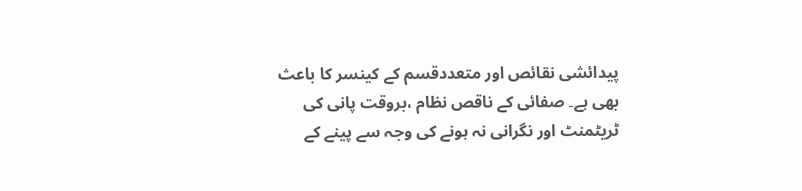پیدائشی نقائص اور متعددقسم کے کینسر کا باعث بھی ہے۔ صفائی کے ناقص نظام ،بروقت پانی کی ٹریٹمنٹ اور نگرانی نہ ہونے کی وجہ سے پینے کے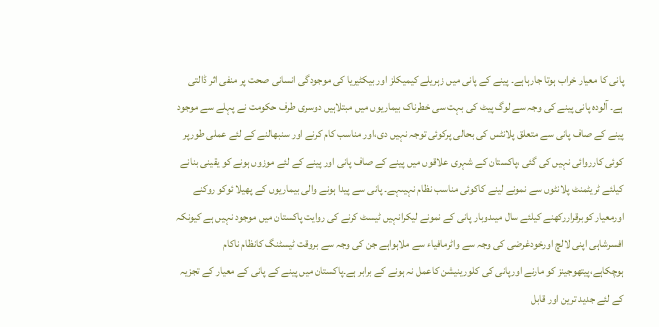پانی کا معیار خراب ہوتا جارہاہے۔ پینے کے پانی میں زہریلے کیمیکلز اور بیکٹیریا کی موجودگی انسانی صحت پر منفی اثر ڈالتی ہے۔ آلودہ پانی پینے کی وجہ سے لوگ پیٹ کی بہت سی خطرناک بیماریوں میں مبتلاہیں دوسری طرف حکومت نے پہلے سے موجود پینے کے صاف پانی سے متعلق پلانٹس کی بحالی پرکوئی توجہ نہیں دی،اور مناسب کام کرنے اور سنبھالنے کے لئے عملی طورپر کوئی کارروائی نہیں کی گئی ،پاکستان کے شہری علاقوں میں پینے کے صاف پانی اور پینے کے لئے موزوں ہونے کو یقینی بنانے کیلئے ٹریٹمنٹ پلانٹوں سے نمونے لینے کاکوئی مناسب نظام نہیںہے۔ پانی سے پیدا ہونے والی بیماریوں کے پھیلا ئوکو روکنے اورمعیار کوبرقراررکھنے کیلئے سال میںدوبار پانی کے نمونے لیکرانہیں ٹیسٹ کرنے کی روایت پاکستان میں موجود نہیں ہے کیونکہ افسرشاہی اپنی لالچ اورخودغرضی کی وجہ سے واٹرمافیاء سے ملاہواہے جن کی وجہ سے بروقت ٹیسٹنگ کانظام ناکام ہوچکاہے،پیتھوجینز کو مارنے اورپانی کی کلورینیشن کاعمل نہ ہونے کے برابر ہے۔پاکستان میں پینے کے پانی کے معیار کے تجزیہ کے لئے جدید ترین اور قابل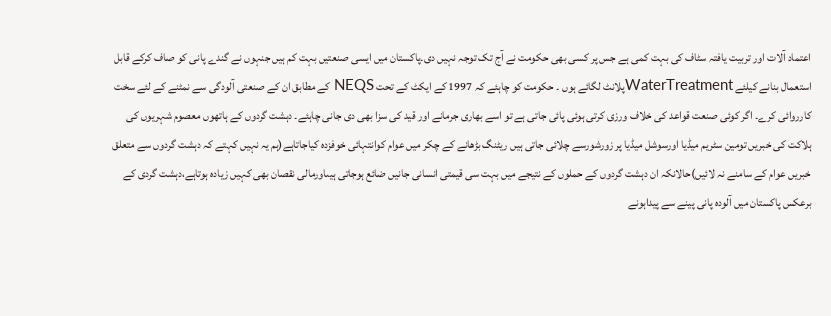اعتماد آلات اور تربیت یافتہ سٹاف کی بہت کمی ہے جس پر کسی بھی حکومت نے آج تک توجہ نہیں دی۔پاکستان میں ایسی صنعتیں بہت کم ہیں جنہوں نے گندے پانی کو صاف کرکے قابل استعمال بنانے کیلئے WaterTreatmentپلانٹ لگائے ہوں ۔ حکومت کو چاہئے کہ 1997 کے ایکٹ کے تحت NEQS کے مطابق ان کے صنعتی آلودگی سے نمٹنے کے لئے سخت کارروائی کرے۔ اگر کوئی صنعت قواعد کی خلاف ورزی کرتی ہوئی پائی جاتی ہے تو اسے بھاری جرمانے اور قید کی سزا بھی دی جانی چاہئے۔ دہشت گردوں کے ہاتھوں معصوم شہریوں کی ہلاکت کی خبریں تومین سٹریم میڈیا اورسوشل میڈیا پر زورشورسے چلائی جاتی ہیں ریٹنگ بڑھانے کے چکر میں عوام کوانتہائی خوفزدہ کیاجاتاہے(ہم یہ نہیں کہتے کہ دہشت گردوں سے متعلق خبریں عوام کے سامنے نہ لائیں)حالانکہ ان دہشت گردوں کے حملوں کے نتیجے میں بہت سی قیمتی انسانی جانیں ضائع ہوجاتی ہیںاورمالی نقصان بھی کہیں زیادہ ہوتاہے،دہشت گردی کے برعکس پاکستان میں آلودہ پانی پینے سے پیداہونے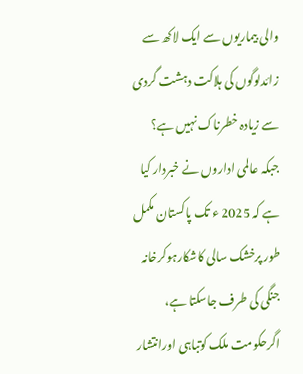والی بیماریوں سے ایک لاکھ سے زائدلوگوں کی ہلاکت دہشت گردی سے زیادہ خطرناک نہیں ہے؟ جبکہ عالمی اداروں نے خبردار کیا ہے کہ 2025 ء تک پاکستان مکمل طور پرخشک سالی کاشکارہوکرخانہ جنگی کی طرف جاسکتا ہے، اگرحکومت ملک کوتباہی اورانتشار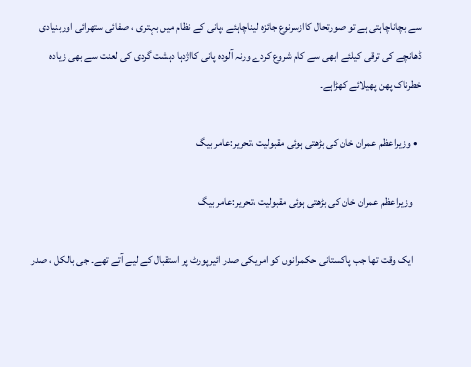سے بچاناچاہتی ہے تو صورتحال کاازسرنوع جائزہ لیناچاہئے ،پانی کے نظام میں بہتری ، صفائی ستھرائی اوربنیادی ڈھانچے کی ترقی کیلئے ابھی سے کام شروع کردے ورنہ آلودہ پانی کااژدہا دہشت گردی کی لعنت سے بھی زیادہ خطرناک پھن پھیلائے کھڑاہے۔

  • وزیراعظم عمران خان کی بڑھتی ہوئی مقبولیت ،تحریر:عامر بیگ

    وزیراعظم عمران خان کی بڑھتی ہوئی مقبولیت ،تحریر:عامر بیگ

    ایک وقت تھا جب پاکستانی حکمرانوں کو امریکی صدر ائیرپورٹ پر استقبال کے لیے آتے تھے۔ جی بالکل ، صدر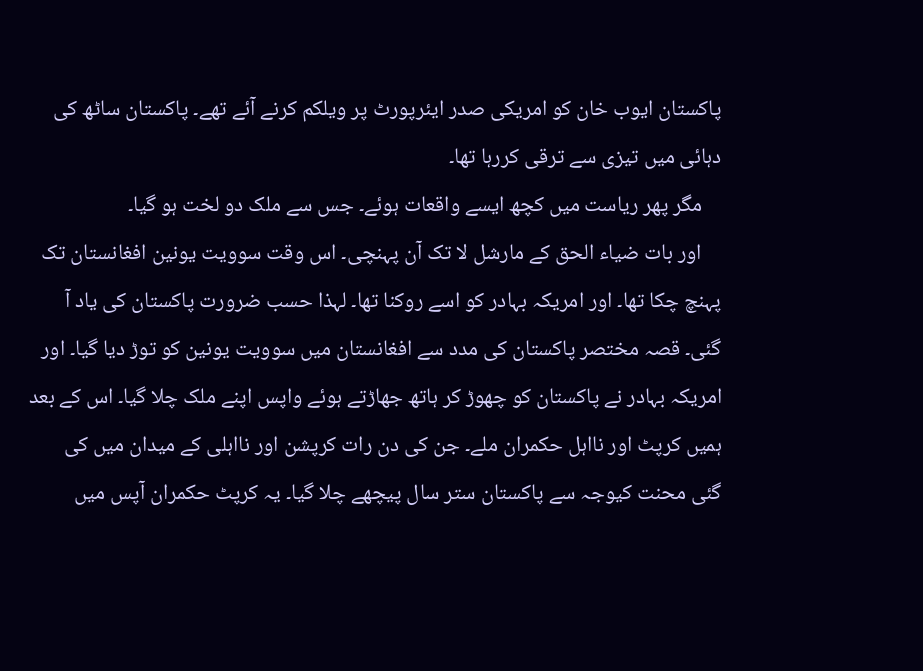پاکستان ایوب خان کو امریکی صدر ایئرپورٹ پر ویلکم کرنے آئے تھے۔ پاکستان ساٹھ کی دہائی میں تیزی سے ترقی کررہا تھا۔
    مگر پھر ریاست میں کچھ ایسے واقعات ہوئے۔ جس سے ملک دو لخت ہو گیا۔
    اور بات ضیاء الحق کے مارشل لا تک آن پہنچی۔ اس وقت سوویت یونین افغانستان تک پہنچ چکا تھا۔ اور امریکہ بہادر کو اسے روکنا تھا۔ لہذا حسب ضرورت پاکستان کی یاد آ گئی۔ قصہ مختصر پاکستان کی مدد سے افغانستان میں سوویت یونین کو توڑ دیا گیا۔ اور امریکہ بہادر نے پاکستان کو چھوڑ کر ہاتھ جھاڑتے ہوئے واپس اپنے ملک چلا گیا۔ اس کے بعد ہمیں کرپٹ اور نااہل حکمران ملے۔ جن کی دن رات کرپشن اور نااہلی کے میدان میں کی گئی محنت کیوجہ سے پاکستان ستر سال پیچھے چلا گیا۔ یہ کرپٹ حکمران آپس میں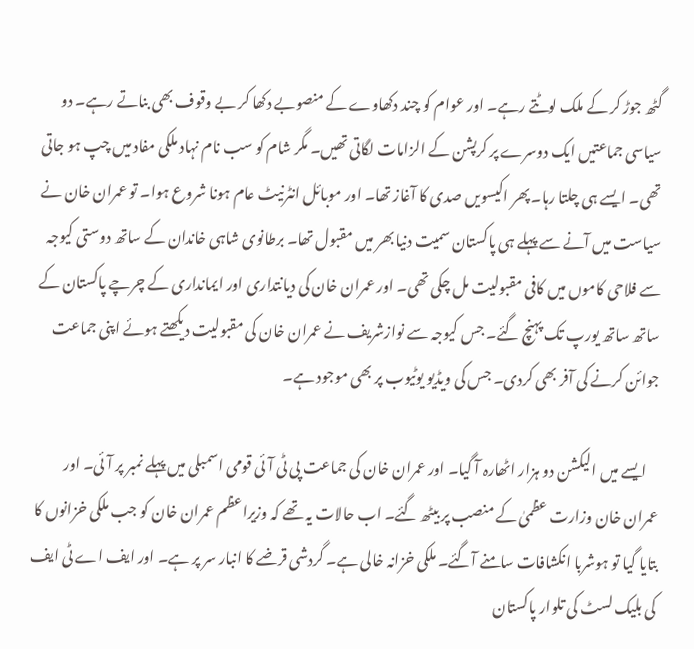گٹھ جوڑ کر کے ملک لوٹتے رہے۔ اور عوام کو چند دکھاوے کے منصوبے دکھا کر بے وقوف بھی بناتے رہے۔ دو سیاسی جماعتیں ایک دوسرے پر کرپشن کے الزامات لگاتی تھیں۔ مگر شام کو سب نام نہاد ملکی مفاد میں چپ ہو جاتی تھی۔ ایسے ہی چلتا رہا۔ پھر اکیسویں صدی کا آغاز تھا۔ اور موبائل انٹرنیٹ عام ہونا شروع ہوا۔ تو عمران خان نے سیاست میں آنے سے پہلے ہی پاکستان سمیت دنیا بھر میں مقبول تھا۔ برطانوی شاہی خاندان کے ساتھ دوستی کیوجہ سے فلاحی کاموں میں کافی مقبولیت مل چکی تھی۔ اور عمران خان کی دیانتداری اور ایمانداری کے چرچے پاکستان کے ساتھ ساتھ یورپ تک پہنچ گئے۔ جس کیوجہ سے نوازشریف نے عمران خان کی مقبولیت دیکھتے ہوئے اپنی جماعت جوائن کرنے کی آفر بھی کردی۔ جس کی ویڈیو یوٹیوب پر بھی موجود ہے۔

    ایسے میں الیکشن دو ہزار اٹھارہ آ گیا۔ اور عمران خان کی جماعت پی ٹی آئی قومی اسمبلی میں پہلے نمبر پر آئی۔ اور عمران خان وزارت عظمیٰ کے منصب پر بیٹھ گئے۔ اب حالات یہ تھے کہ وزیراعظم عمران خان کو جب ملکی خزانوں کا بتایا گیا تو ہوشربا انکشافات سامنے آگئے۔ ملکی خزانہ خالی ہے۔ گردشی قرضے کا انبار سر پر ہے۔ اور ایف اے ٹی ایف کی بلیک لسٹ کی تلوار پاکستان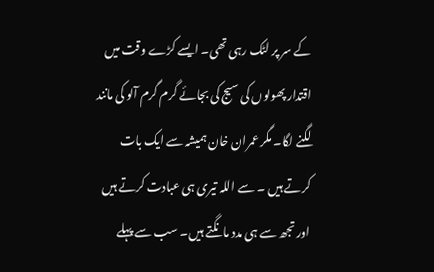کے سر پر لٹک رہی تھی۔ ایسے کڑے وقت میں اقتدار پھولوں کی سیج کی بجائے گرم گرم آلو کی مانند لگنے لگا۔ مگر عمران خان ہمیشہ سے ایک بات کرتے ہیں ۔ سے اللہ تیری ہی عبادت کرتے ہیں اور تجھ سے ہی مدد مانگتے ہیں۔ سب سے پہلے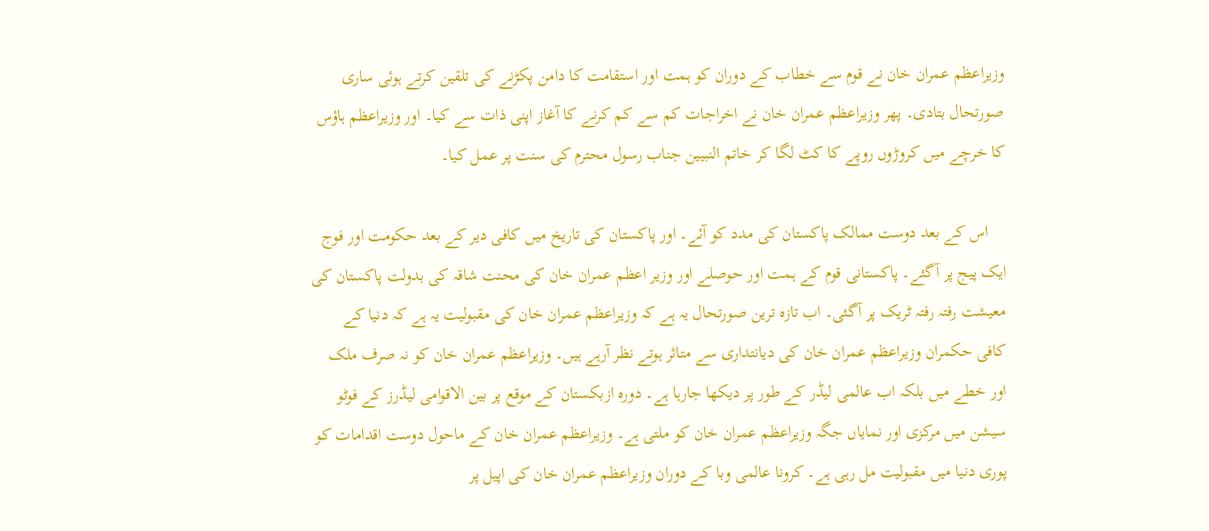وزیراعظم عمران خان نے قوم سے خطاب کے دوران کو ہمت اور استقامت کا دامن پکڑنے کی تلقین کرتے ہوئی ساری صورتحال بتادی۔ پھر وزیراعظم عمران خان نے اخراجات کم سے کم کرنے کا آغاز اپنی ذات سے کیا۔ اور وزیراعظم ہاؤس کا خرچے میں کروڑوں روپے کا کٹ لگا کر خاتم النبیین جناب رسول محترم کی سنت پر عمل کیا۔

    اس کے بعد دوست ممالک پاکستان کی مدد کو آئے۔ اور پاکستان کی تاریخ میں کافی دیر کے بعد حکومت اور فوج ایک پیج پر آگئے۔ پاکستانی قوم کے ہمت اور حوصلے اور وزیر اعظم عمران خان کی محنت شاقہ کی بدولت پاکستان کی معیشت رفتہ رفتہ ٹریک پر آگئی۔ اب تازہ ترین صورتحال یہ ہے کہ وزیراعظم عمران خان کی مقبولیت یہ ہے کہ دنیا کے کافی حکمران وزیراعظم عمران خان کی دیانتداری سے متاثر ہوتے نظر آرہے ہیں۔ وزیراعظم عمران خان کو نہ صرف ملک اور خطے میں بلکہ اب عالمی لیڈر کے طور پر دیکھا جارہا ہے۔ دورہ ازبکستان کے موقع پر بین الاقوامی لیڈرز کے فوٹو سیشن میں مرکزی اور نمایاں جگہ وزیراعظم عمران خان کو ملتی ہے۔ وزیراعظم عمران خان کے ماحول دوست اقدامات کو پوری دنیا میں مقبولیت مل رہی ہے۔ کرونا عالمی وبا کے دوران وزیراعظم عمران خان کی اپیل پر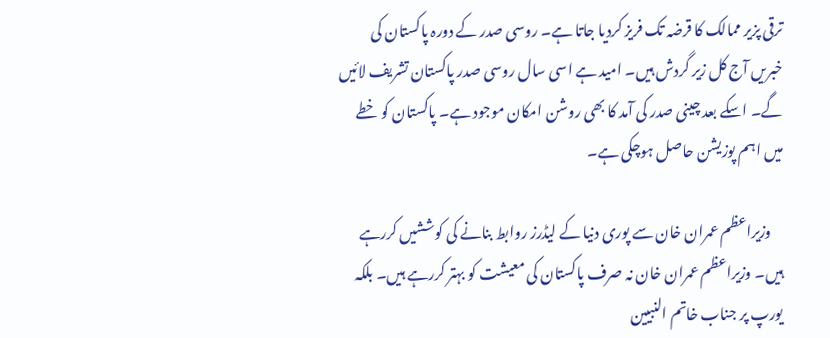ترقی پزیر ممالک کا قرضہ تک فریز کردیا جاتا ہے۔ روسی صدر کے دورہ پاکستان کی خبریں آج کل زیر گردش ہیں۔ امید ہے اسی سال روسی صدر پاکستان تشریف لائیں گے۔ اسکے بعد چینی صدر کی آمد کا بھی روشن امکان موجود ہے۔ پاکستان کو خطے میں اہم پوزیشن حاصل ہوچکی ہے۔

    وزیراعظم عمران خان سے پوری دنیا کے لیڈرز روابط بنانے کی کوششیں کررہے ہیں۔ وزیراعظم عمران خان نہ صرف پاکستان کی معیشت کو بہتر کررہے ہیں۔ بلکہ یورپ پر جناب خاتم النبیین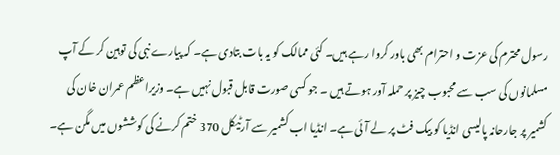رسول محترم کی عزت و احترام بھی باور کروا رہے ہیں۔ کئی ممالک کو یہ بات بتادی ہے۔ کہ پیارے نبی کی توہین کر کے آپ مسلمانوں کی سب سے محبوب چیز پر حملہ آور ہوتے ہیں ۔ جو کسی صورت قابل قبول نہیں ہے۔ وزیراعظم عمران خان کی کشمیر پر جارحانہ پالیسی انڈیا کو بیک فٹ پر لے آئی ہے۔ انڈیا اب کشمیر سے آرٹیکل 370 ختم کرنے کی کوششوں میں مگن ہے۔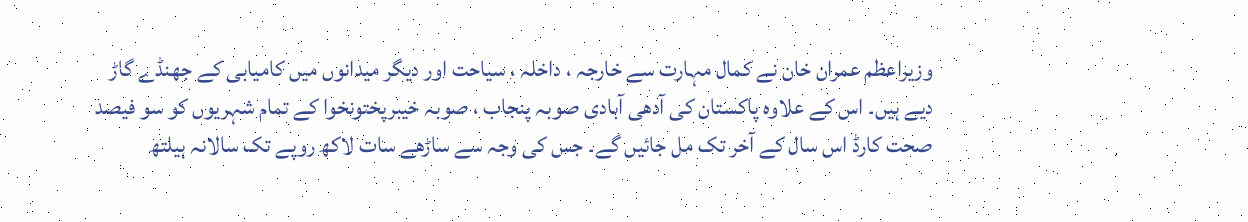وزیراعظم عمران خان نے کمال مہارت سے خارجہ ، داخلہ ، سیاحت اور دیگر میدانوں میں کامیابی کے جھنڈے گاڑ دیے ہیں۔ اس کے علاوہ پاکستان کی آدھی آبادی صوبہ پنجاب ، صوبہ خیبرپختونخوا کے تمام شہریوں کو سو فیصد صحت کارڈ اس سال کے آخر تک مل جائیں گے۔ جس کی وجہ سے ساڑھے سات لاکھ روپے تک سالانہ ہیلتھ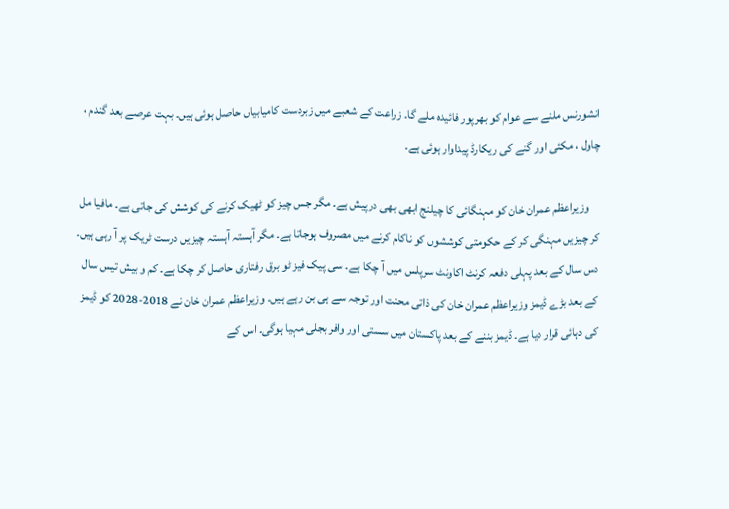انشورنس ملنے سے عوام کو بھرپور فائیدہ ملے گا۔ زراعت کے شعبے میں زبردست کامیابیاں حاصل ہوئی ہیں۔ بہت عرصے بعد گندم ، چاول ، مکئی اور گنے کی ریکارڈ پیداوار ہوئی ہے۔

    وزیراعظم عمران خان کو مہنگائی کا چیلنج ابھی بھی درپیش ہے۔ مگر جس چیز کو ٹھیک کرنے کی کوشش کی جاتی ہے۔ مافیا مل کر چیزیں مہنگی کر کے حکومتی کوششوں کو ناکام کرنے میں مصروف ہوجاتا ہے۔ مگر آہستہ آہستہ چیزیں درست ٹریک پر آ رہی ہیں۔ دس سال کے بعد پہلی دفعہ کرنٹ اکاونٹ سرپلس میں آ چکا ہے۔ سی پیک فیز ٹو برق رفتاری حاصل کر چکا ہے۔ کم و بیش تیس سال کے بعد بڑے ڈیمز وزیراعظم عمران خان کی ذاتی محنت اور توجہ سے ہی بن رہے ہیں۔ وزیراعظم عمران خان نے 2018-2028 کو ڈیمز کی دہائی قرار دیا ہے۔ ڈیمز بننے کے بعد پاکستان میں سستی اور وافر بجلی مہیا ہوگی۔ اس کے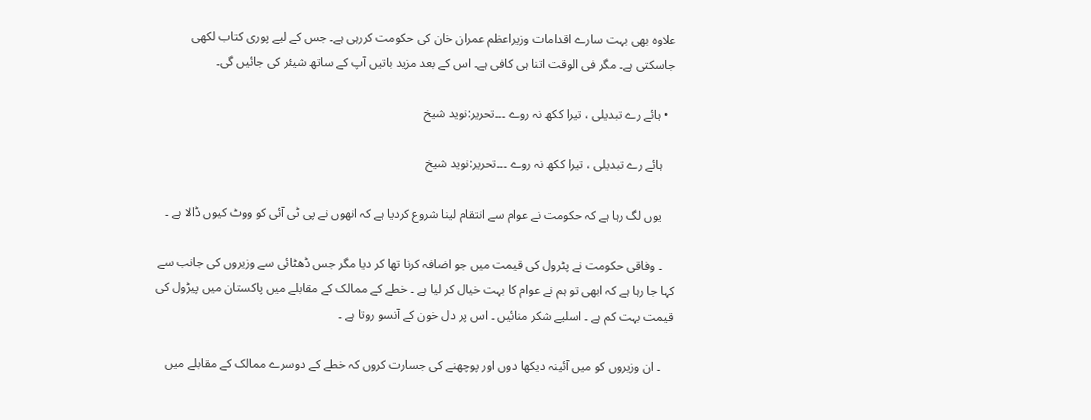علاوہ بھی بہت سارے اقدامات وزیراعظم عمران خان کی حکومت کررہی ہے۔ جس کے لیے پوری کتاب لکھی جاسکتی ہے۔ مگر فی الوقت اتنا ہی کافی ہے۔ اس کے بعد مزید باتیں آپ کے ساتھ شیئر کی جائیں گی۔

  • ہائے رے تبدیلی ، تیرا ککھ نہ روے ۔۔۔تحریر:نوید شیخ

    ہائے رے تبدیلی ، تیرا ککھ نہ روے ۔۔۔تحریر:نوید شیخ

    یوں لگ رہا ہے کہ حکومت نے عوام سے انتقام لینا شروع کردیا ہے کہ انھوں نے پی ٹی آئی کو ووٹ کیوں ڈالا ہے ۔

    ۔ وفاقی حکومت نے پٹرول کی قیمت میں جو اضافہ کرنا تھا کر دیا مگر جس ڈھٹائی سے وزیروں کی جانب سے کہا جا رہا ہے کہ ابھی تو ہم نے عوام کا بہت خیال کر لیا ہے ۔ خطے کے ممالک کے مقابلے میں پاکستان میں پیڑول کی قیمت بہت کم ہے ۔ اسلیے شکر منائیں ۔ اس پر دل خون کے آنسو روتا ہے ۔

    ۔ ان وزیروں کو میں آئینہ دیکھا دوں اور پوچھنے کی جسارت کروں کہ خطے کے دوسرے ممالک کے مقابلے میں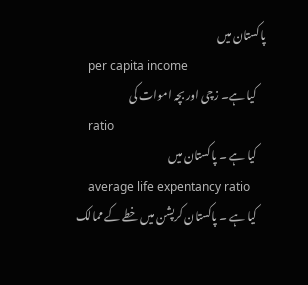پاکستان میں
    per capita income
    کیا ہے۔ زچی اور بچہ اموات کی
    ratio
    کیا ہے ۔ پاکستان میں
    average life expentancy ratio
    کیا ہے ۔ پاکستان کرپشن میں خطے کے ممالک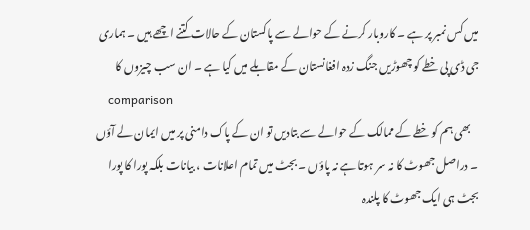میں کس نمبر پر ہے ۔ کاروبار کرنے کے حوالے سے پاکستان کے حالات کتنے اچھے ہیں ۔ ہماری جی ڈی پی خطے کو چھوڑیں جنگ زدہ افغانستان کے مقابلے میں کیا ہے ۔ ان سب چیزوں کا
    comparison
    بھی ہم کو خطے کے ممالک کے حوالے سے بتادیں تو ان کے پاک دامنی پر میں ایمان لے آؤں ۔ دراصل جھوٹ کا نہ سر ہوتا ہے نہ پاؤں ۔ بجٹ میں تمام اعلانات ، بیانات بلکہ پورا کا پورا بجٹ ہی ایک جھوٹ کا پلندہ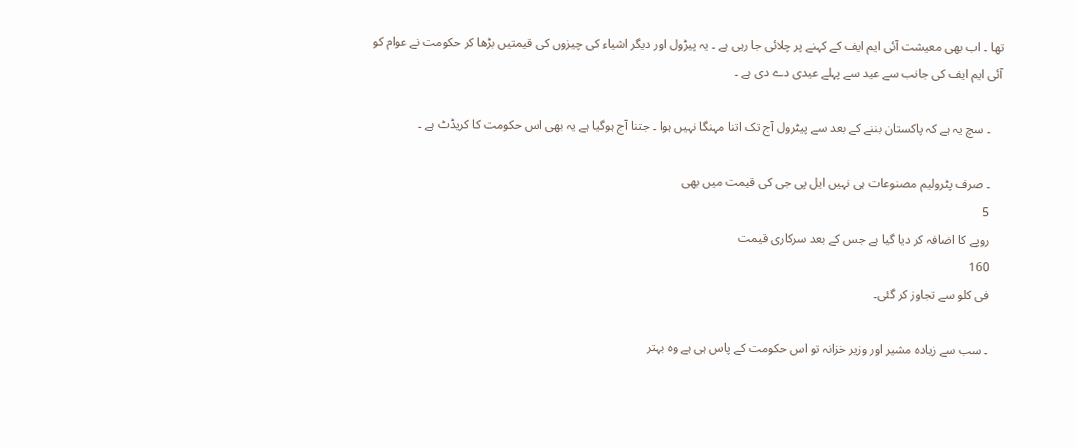تھا ۔ اب بھی معیشت آئی ایم ایف کے کہنے پر چلائی جا رہی ہے ۔ یہ پیڑول اور دیگر اشیاء کی چیزوں کی قیمتیں بڑھا کر حکومت نے عوام کو آئی ایم ایف کی جانب سے عید سے پہلے عیدی دے دی ہے ۔

    ۔ سچ یہ ہے کہ پاکستان بننے کے بعد سے پیٹرول آج تک اتنا مہنگا نہیں ہوا ۔ جتنا آج ہوگیا ہے یہ بھی اس حکومت کا کریڈٹ ہے ۔

    ۔ صرف پٹرولیم مصنوعات ہی نہیں ایل پی جی کی قیمت میں بھی
    5
    روپے کا اضافہ کر دیا گیا ہے جس کے بعد سرکاری قیمت
    160
    فی کلو سے تجاوز کر گئی۔

    ۔ سب سے زیادہ مشیر اور وزیر خزانہ تو اس حکومت کے پاس ہی ہے وہ بہتر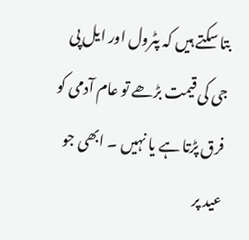بتا سکتے ہیں کہ پٹرول اور ایل پی جی کی قیمت بڑھے تو عام آدمی کو فرق پڑتا ہے یا نہیں ۔ ابھی جو عید پر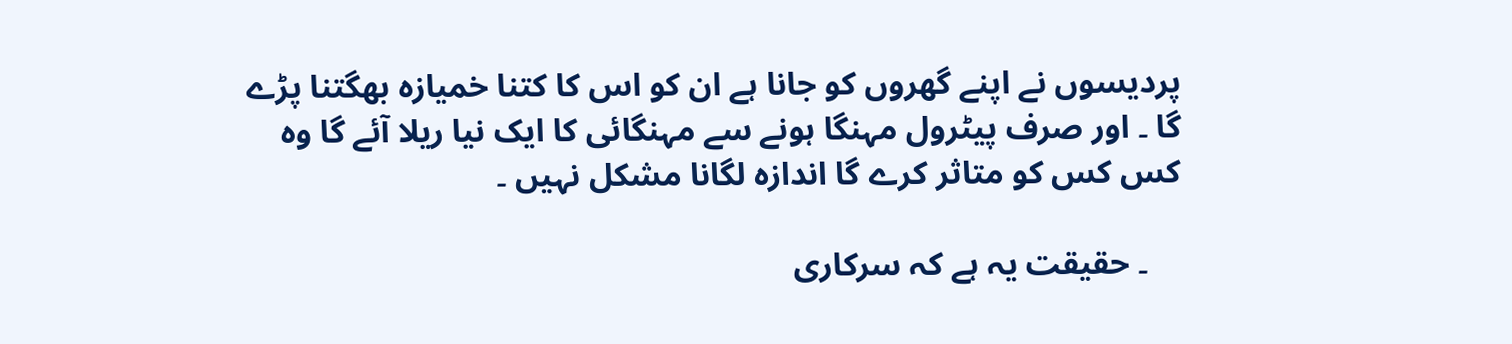پردیسوں نے اپنے گھروں کو جانا ہے ان کو اس کا کتنا خمیازہ بھگتنا پڑے گا ۔ اور صرف پیٹرول مہنگا ہونے سے مہنگائی کا ایک نیا ریلا آئے گا وہ کس کس کو متاثر کرے گا اندازہ لگانا مشکل نہیں ۔

    ۔ حقیقت یہ ہے کہ سرکاری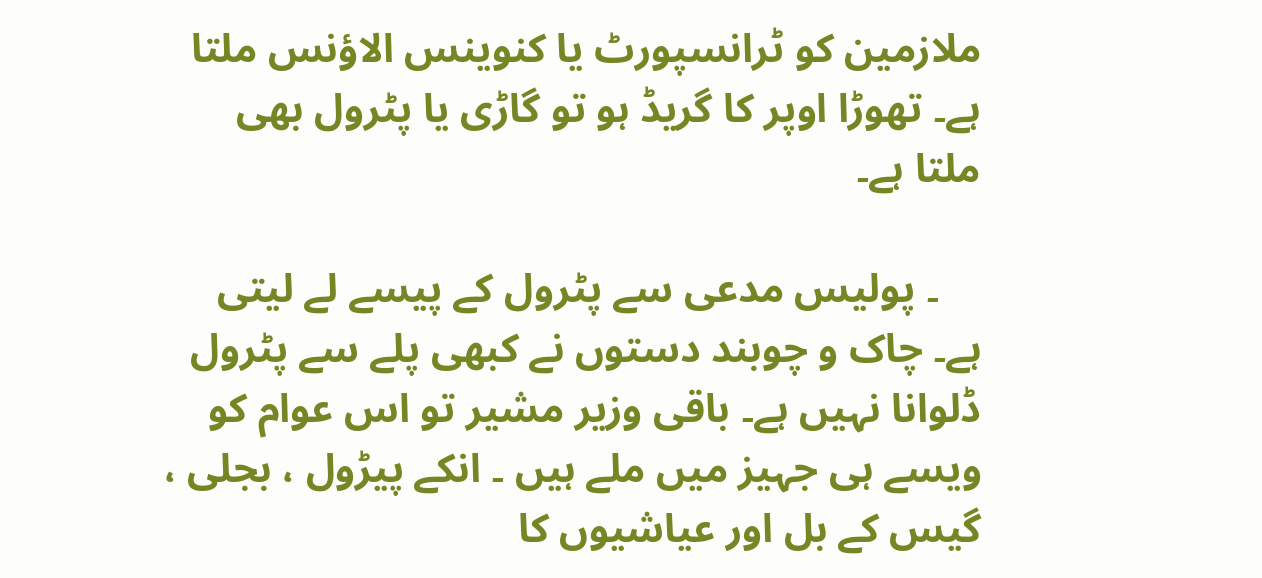ملازمین کو ٹرانسپورٹ یا کنوینس الاؤنس ملتا ہے۔ تھوڑا اوپر کا گریڈ ہو تو گاڑی یا پٹرول بھی ملتا ہے۔

    ۔ پولیس مدعی سے پٹرول کے پیسے لے لیتی ہے۔ چاک و چوبند دستوں نے کبھی پلے سے پٹرول ڈلوانا نہیں ہے۔ باقی وزیر مشیر تو اس عوام کو ویسے ہی جہیز میں ملے ہیں ۔ انکے پیڑول ، بجلی ، گیس کے بل اور عیاشیوں کا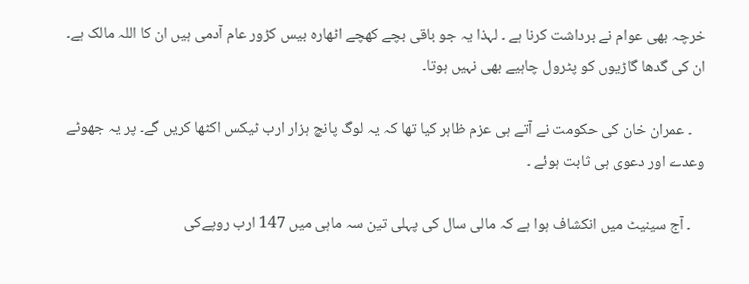خرچہ بھی عوام نے برداشت کرنا ہے ۔ لہذا یہ جو باقی بچے کھچے اٹھارہ بیس کڑور عام آدمی ہیں ان کا اللہ مالک ہے۔ ان کی گدھا گاڑیوں کو پٹرول چاہیے بھی نہیں ہوتا۔

    ۔ عمران خان کی حکومت نے آتے ہی عزم ظاہر کیا تھا کہ یہ لوگ پانچ ہزار ارب ٹیکس اکٹھا کریں گے۔ پر یہ جھوٹے وعدے اور دعوی ہی ثابت ہوئے ۔

    ۔ آج سینیٹ میں انکشاف ہوا ہے کہ مالی سال کی پہلی تین سہ ماہی میں 147 ارب روپےکی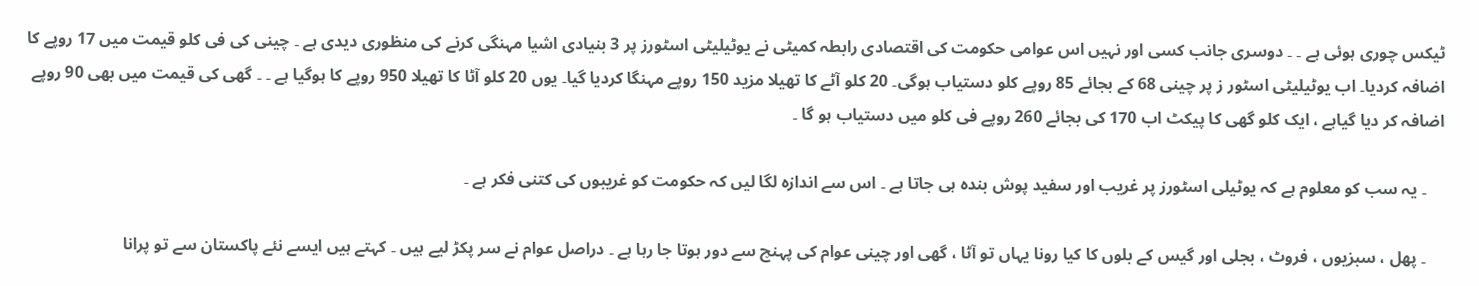ٹیکس چوری ہوئی ہے ۔ ۔ دوسری جانب کسی اور نہیں اس عوامی حکومت کی اقتصادی رابطہ کمیٹی نے یوٹیلیٹی اسٹورز پر 3 بنیادی اشیا مہنگی کرنے کی منظوری دیدی ہے ۔ چینی کی فی کلو قیمت میں 17 روپے کا اضافہ کردیا۔ اب یوٹیلیٹی اسٹور ز پر چینی 68 کے بجائے 85 روپے کلو دستیاب ہوگی۔ 20 کلو آٹے کا تھیلا مزید 150 روپے مہنگا کردیا گیا۔ یوں 20 کلو آٹا کا تھیلا 950 روپے کا ہوگیا ہے ۔ ۔ گھی کی قیمت میں بھی 90 روپے اضافہ کر دیا گیاہے ، ایک کلو گھی کا پیکٹ اب 170 کی بجائے 260 روپے فی کلو میں دستیاب ہو گا ۔

    ۔ یہ سب کو معلوم ہے کہ یوٹیلی اسٹورز پر غریب اور سفید پوش بندہ ہی جاتا ہے ۔ اس سے اندازہ لگا لیں کہ حکومت کو غریبوں کی کتنی فکر ہے ۔

    ۔ پھل ، سبزیوں ، فروٹ ، بجلی اور گیس کے بلوں کا کیا رونا یہاں تو آٹا ، گھی اور چینی عوام کی پہنچ سے دور ہوتا جا رہا ہے ۔ دراصل عوام نے سر پکڑ لیے ہیں ۔ کہتے ہیں ایسے نئے پاکستان سے تو پرانا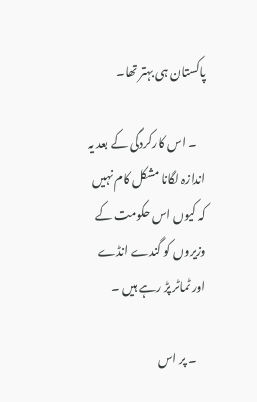پاکستان ہی بہتر تھا۔

    ۔ اس کارکردگی کے بعد یہ اندازہ لگانا مشکل کام نہیں کہ کیوں اس حکومت کے وزیروں کو گندے انڈے اور ٹماٹر پڑ رہے ہیں ۔

    ۔ پر اس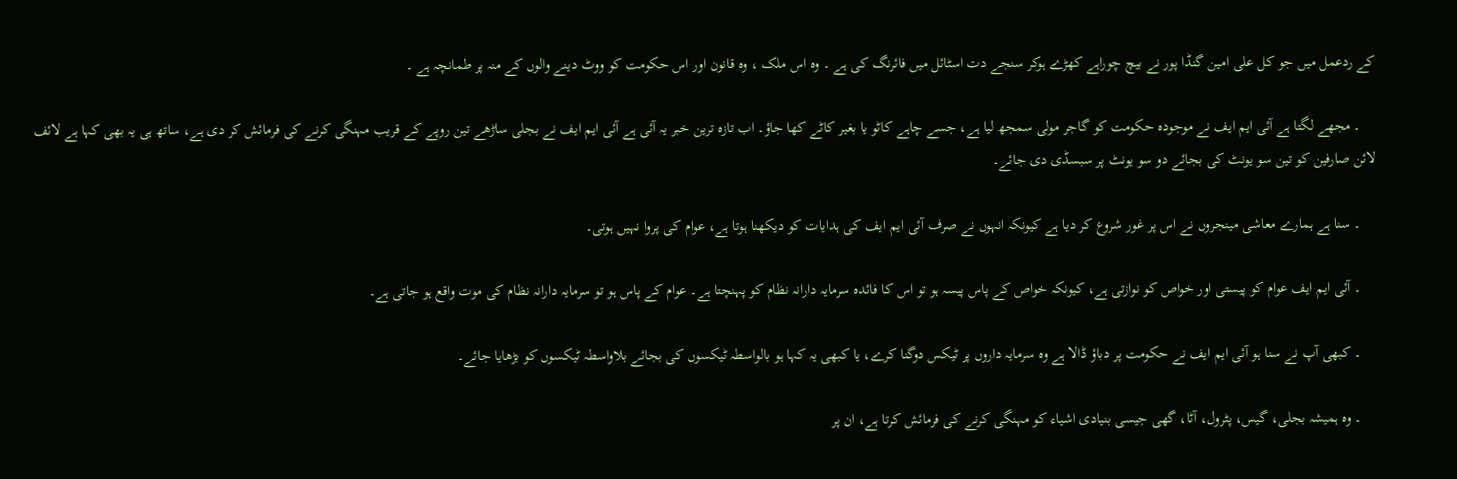کے ردعمل میں جو کل علی امین گنڈا پور نے بیچ چوراہے کھڑے ہوکر سنجے دت اسٹائل میں فائرنگ کی ہے ۔ وہ اس ملک ، وہ قانون اور اس حکومت کو ووٹ دینے والوں کے منہ پر طمانچہ ہے ۔

    ۔ مجھے لگتا ہے آئی ایم ایف نے موجودہ حکومت کو گاجر مولی سمجھ لیا ہے، جسے چاہے کاٹو یا بغیر کاٹے کھا جاؤ۔ اب تازہ ترین خبر یہ آئی ہے آئی ایم ایف نے بجلی ساڑھے تین روپے کے قریب مہنگی کرنے کی فرمائش کر دی ہے، ساتھ ہی یہ بھی کہا ہے لائف لائن صارفین کو تین سو یونٹ کی بجائے دو سو یونٹ پر سبسڈی دی جائے۔

    ۔ سنا ہے ہمارے معاشی مینجروں نے اس پر غور شروع کر دیا ہے کیونکہ انہوں نے صرف آئی ایم ایف کی ہدایات کو دیکھنا ہوتا ہے، عوام کی پروا نہیں ہوتی۔

    ۔ آئی ایم ایف عوام کو پیستی اور خواص کو نوازتی ہے، کیونکہ خواص کے پاس پیسہ ہو تو اس کا فائدہ سرمایہ دارانہ نظام کو پہنچتا ہے۔ عوام کے پاس ہو تو سرمایہ دارانہ نظام کی موت واقع ہو جاتی ہے۔

    ۔ کبھی آپ نے سنا ہو آئی ایم ایف نے حکومت پر دباؤ ڈالا ہے وہ سرمایہ داروں پر ٹیکس دوگنا کرے، یا کبھی یہ کہا ہو بالواسطہ ٹیکسوں کی بجائے بلاواسطہ ٹیکسوں کو بڑھایا جائے۔

    ۔ وہ ہمیشہ بجلی، گیس، پٹرول، آٹا، گھی جیسی بنیادی اشیاء کو مہنگی کرنے کی فرمائش کرتا ہے، ان پر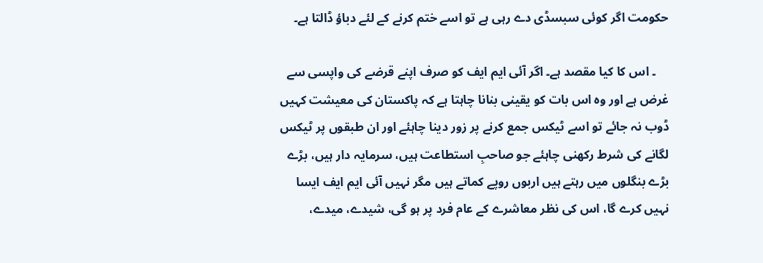حکومت اگر کوئی سبسڈی دے رہی ہے تو اسے ختم کرنے کے لئے دباؤ ڈالتا ہے۔

    ۔ اس کا کیا مقصد ہے۔ اگر آئی ایم ایف کو صرف اپنے قرضے کی واپسی سے غرض ہے اور وہ اس بات کو یقینی بنانا چاہتا ہے کہ پاکستان کی معیشت کہیں ڈوب نہ جائے تو اسے ٹیکس جمع کرنے پر زور دینا چاہئے اور ان طبقوں پر ٹیکس لگانے کی شرط رکھنی چاہئے جو صاحبِ استطاعت ہیں، سرمایہ دار ہیں، بڑے بڑے بنگلوں میں رہتے ہیں اربوں روپے کماتے ہیں مگر نہیں آئی ایم ایف ایسا نہیں کرے گا، اس کی نظر معاشرے کے عام فرد پر ہو گی، شیدے، میدے،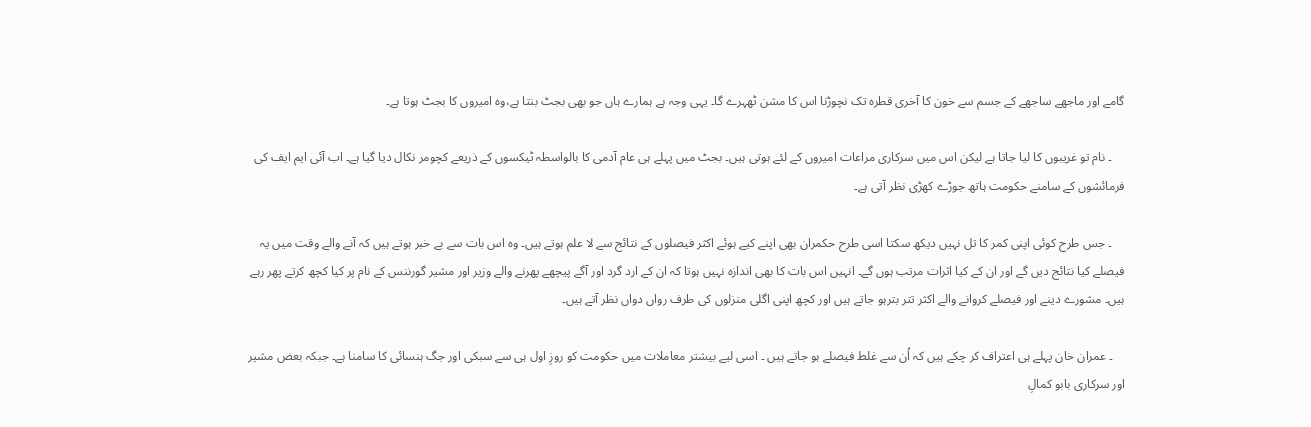گامے اور ماجھے ساجھے کے جسم سے خون کا آخری قطرہ تک نچوڑنا اس کا مشن ٹھہرے گا۔ یہی وجہ ہے ہمارے ہاں جو بھی بجٹ بنتا ہے،وہ امیروں کا بجٹ ہوتا ہے۔

    ۔ نام تو غریبوں کا لیا جاتا ہے لیکن اس میں سرکاری مراعات امیروں کے لئے ہوتی ہیں۔ بجٹ میں پہلے ہی عام آدمی کا بالواسطہ ٹیکسوں کے ذریعے کچومر نکال دیا گیا ہے۔ اب آئی ایم ایف کی فرمائشوں کے سامنے حکومت ہاتھ جوڑے کھڑی نظر آتی ہے۔

    ۔ جس طرح کوئی اپنی کمر کا تل نہیں دیکھ سکتا اسی طرح حکمران بھی اپنے کیے ہوئے اکثر فیصلوں کے نتائج سے لا علم ہوتے ہیں۔ وہ اس بات سے بے خبر ہوتے ہیں کہ آنے والے وقت میں یہ فیصلے کیا نتائج دیں گے اور ان کے کیا اثرات مرتب ہوں گے۔ انہیں اس بات کا بھی اندازہ نہیں ہوتا کہ ان کے ارد گرد اور آگے پیچھے پھرنے والے وزیر اور مشیر گورننس کے نام پر کیا کچھ کرتے پھر رہے ہیں۔ مشورے دینے اور فیصلے کروانے والے اکثر تتر بترہو جاتے ہیں اور کچھ اپنی اگلی منزلوں کی طرف رواں دواں نظر آتے ہیں۔

    ۔ عمران خان پہلے ہی اعتراف کر چکے ہیں کہ اُن سے غلط فیصلے ہو جاتے ہیں ۔ اسی لیے بیشتر معاملات میں حکومت کو روزِ اول ہی سے سبکی اور جگ ہنسائی کا سامنا ہے۔ جبکہ بعض مشیر اور سرکاری بابو کمالِ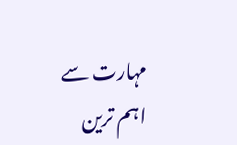مہارت سے اہم ترین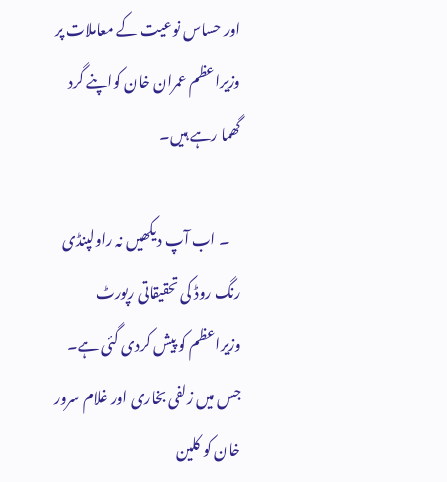اور حساس نوعیت کے معاملات پر وزیراعظم عمران خان کواپنے گرد گھما رہے ہیں۔

    ۔ اب آپ دیکھیں نہ راولپنڈی رنگ روڈ کی تحقیقاتی رپورٹ وزیراعظم کو پیش کردی گئی ہے۔ جس میں زلفی بخاری اور غلام سرور خان کو کلین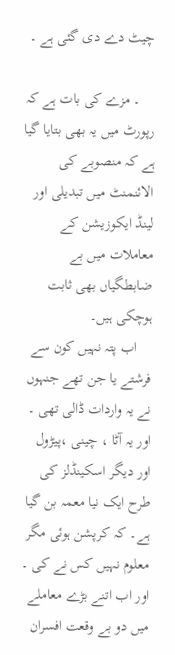چیٹ دے دی گئی ہے ۔

    ۔ مزے کی بات ہے کہ رپورٹ میں یہ بھی بتایا گیا ہے کہ منصوبے کی الائنمنٹ میں تبدیلی اور لینڈ ایکوزیشن کے معاملات میں بے ضابطگیاں بھی ثابت ہوچکی ہیں۔
    اب پتہ نہیں کون سے فرشتے یا جن تھے جنہوں نے یہ واردات ڈالی تھی ۔ اور یہ آٹا ، چینی ،پیڑول اور دیگر اسکینڈلز کی طرح ایک نیا معمہ بن گیا ہے۔ کہ کرپشن ہوئی مگر معلوم نہیں کس نے کی ۔ اور اب اتنے بڑے معاملے میں دو بے وقعت افسران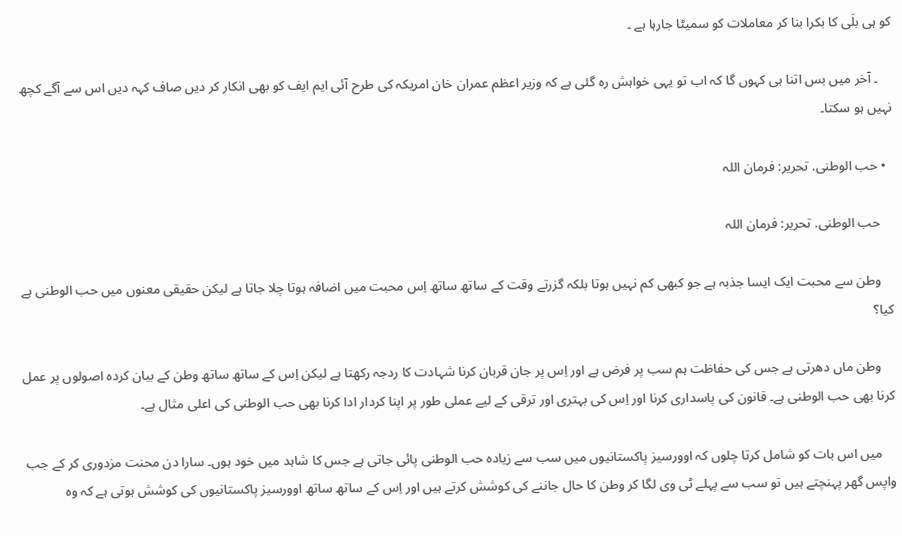کو ہی بلَی کا بکرا بنا کر معاملات کو سمیٹا جارہا ہے ۔

    ۔ آخر میں بس اتنا ہی کہوں گا کہ اب تو یہی خواہش رہ گئی ہے کہ وزیر اعظم عمران خان امریکہ کی طرح آئی ایم ایف کو بھی انکار کر دیں صاف کہہ دیں اس سے آگے کچھ نہیں ہو سکتا۔

  • حب الوطنی. تحریر: فرمان اللہ

    حب الوطنی. تحریر: فرمان اللہ

    وطن سے محبت ایک ایسا جذبہ ہے جو کبھی کم نہیں ہوتا بلکہ گزرتے وقت کے ساتھ ساتھ اِس محبت میں اضافہ ہوتا چلا جاتا ہے لیکن حقیقی معنوں میں حب الوطنی ہے کیا؟

    وطن ماں دھرتی ہے جس کی حفاظت ہم سب پر فرض ہے اور اِس پر جان قربان کرنا شہادت کا ردجہ رکھتا ہے لیکن اِس کے ساتھ ساتھ وطن کے بیان کردہ اصولوں پر عمل کرنا بھی حب الوطنی ہے۔ قانون کی پاسداری کرنا اور اِس کی بہتری اور ترقی کے لیے عملی طور پر اپنا کردار ادا کرنا بھی حب الوطنی کی اعلی مثال ہے۔

    میں اس بات کو شامل کرتا چلوں کہ اوورسیز پاکستانیوں میں سب سے زیادہ حب الوطنی پائی جاتی ہے جس کا شاہد میں خود ہوں۔ سارا دن محنت مزدوری کر کے جب واپس گھر پہنچتے ہیں تو سب سے پہلے ٹی وی لگا کر وطن کا حال جاننے کی کوشش کرتے ہیں اور اِس کے ساتھ ساتھ اوورسیز پاکستانیوں کی کوشش ہوتی ہے کہ وہ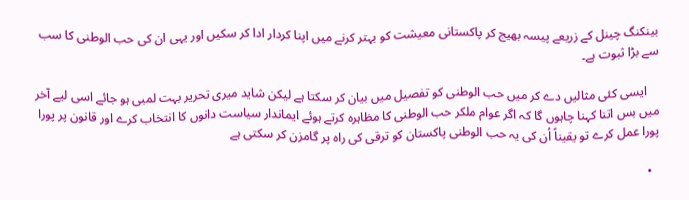بینکنگ چینل کے زریعے پیسہ بھیج کر پاکستانی معیشت کو بہتر کرنے میں اپنا کردار ادا کر سکیں اور یہی ان کی حب الوطنی کا سب سے بڑا ثبوت ہے۔

    ایسی کئی مثالیں دے کر میں حب الوطنی کو تفصیل میں بیان کر سکتا ہے لیکن شاید میری تحریر بہت لمبی ہو جائے اسی لیے آخر میں بس اتنا کہنا چاہوں گا کہ اگر عوام ملکر حب الوطنی کا مظاہرہ کرتے ہوئے ایماندار سیاست دانوں کا انتخاب کرے اور قانون پر پورا پورا عمل کرے تو یقیناً اُن کی یہ حب الوطنی پاکستان کو ترقی کی راہ پر گامزن کر سکتی ہے

  •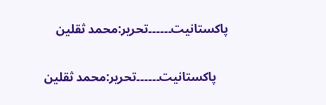پاکستانیت۔۔۔۔۔۔تحریر:محمد ثقلین

    پاکستانیت۔۔۔۔۔۔تحریر:محمد ثقلین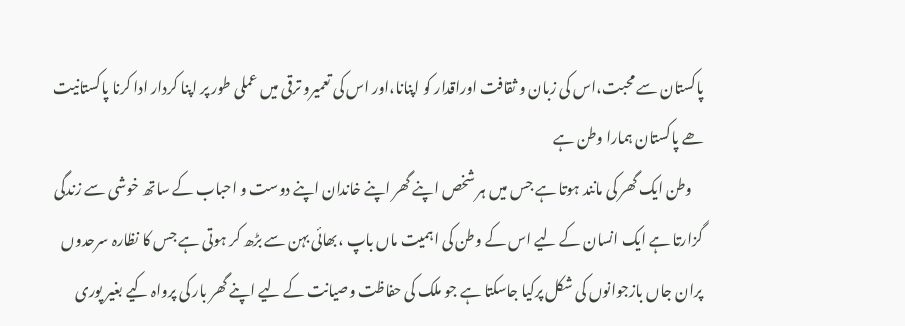پاکستان سے محبت،اس کی زبان و ثقافت اوراقدار کو اپنانا،اور اس کی تعمیرو ترقی میں عملی طور پر اپنا کردار ادا کرنا پاکستانیت ھے پاکستان ہمارا وطن ہے
    وطن ایک گھر کی مانند ہوتا ہے جس میں ہر شخص اپنے گھر اپنے خاندان اپنے دوست و احباب کے ساتھ خوشی سے زندگی گزارتا ہے ایک انسان کے لیے اس کے وطن کی اہمیت ماں باپ ،بھائی بہن سے بڑھ کر ہوتی ہے جس کا نظارہ سرحدوں پران جاں بازجوانوں کی شکل پرکیا جاسکتا ہے جو ملک کی حفاظت وصیانت کے لیے اپنے گھر بار کی پرواہ کیے بغیر پوری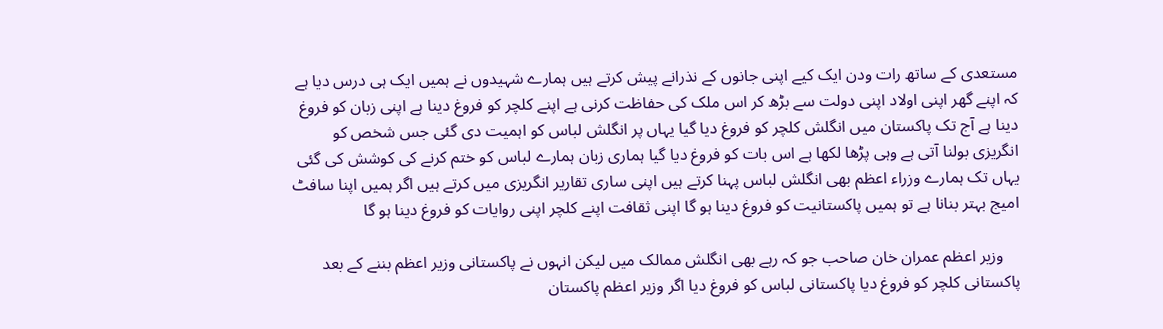مستعدی کے ساتھ رات ودن ایک کیے اپنی جانوں کے نذرانے پیش کرتے ہیں ہمارے شہیدوں نے ہمیں ایک ہی درس دیا ہے کہ اپنے گھر اپنی اولاد اپنی دولت سے بڑھ کر اس ملک کی حفاظت کرنی ہے اپنے کلچر کو فروغ دینا ہے اپنی زبان کو فروغ دینا ہے آج تک پاکستان میں انگلش کلچر کو فروغ دیا گیا یہاں پر انگلش لباس کو اہمیت دی گئی جس شخص کو انگریزی بولنا آتی ہے وہی پڑھا لکھا ہے اس بات کو فروغ دیا گیا ہماری زبان ہمارے لباس کو ختم کرنے کی کوشش کی گئی یہاں تک ہمارے وزراء اعظم بھی انگلش لباس پہنا کرتے ہیں اپنی ساری تقاریر انگریزی میں کرتے ہیں اگر ہمیں اپنا سافٹ امیج بہتر بنانا ہے تو ہمیں پاکستانیت کو فروغ دینا ہو گا اپنی ثقافت اپنے کلچر اپنی روایات کو فروغ دینا ہو گا

    وزیر اعظم عمران خان صاحب جو کہ رہے بھی انگلش ممالک میں لیکن انہوں نے پاکستانی وزیر اعظم بننے کے بعد پاکستانی کلچر کو فروغ دیا پاکستانی لباس کو فروغ دیا اگر وزیر اعظم پاکستان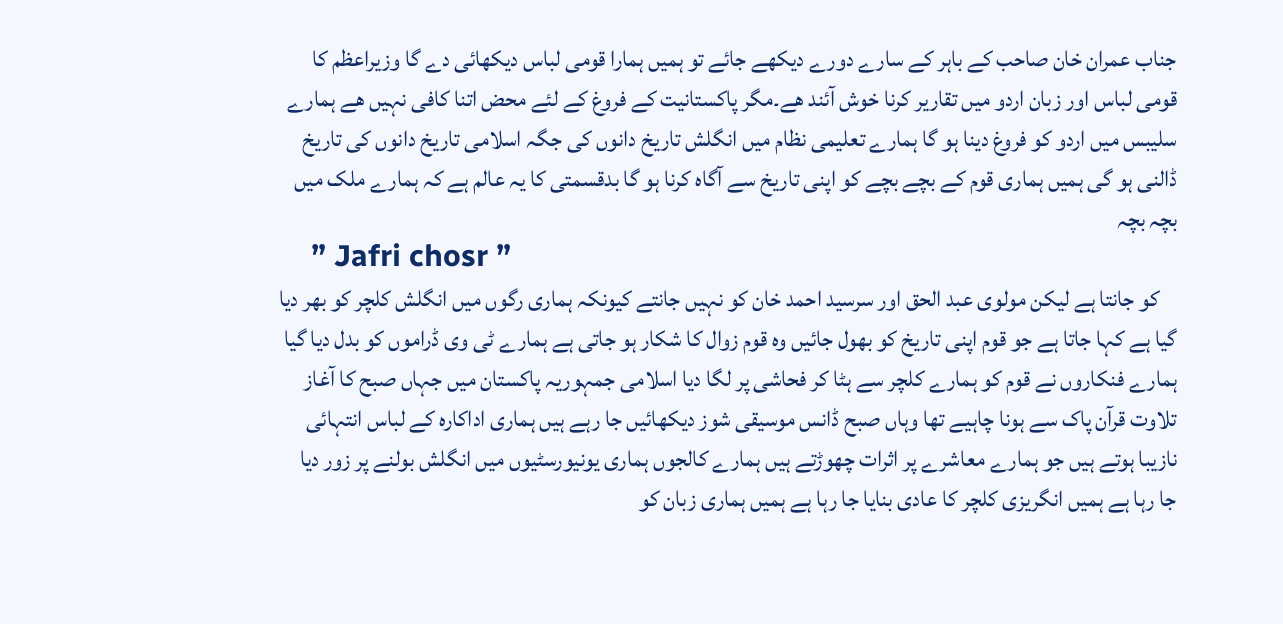جناب عمران خان صاحب کے باہر کے سارے دورے دیکھے جائے تو ہمیں ہمارا قومی لباس دیکھائی دے گا وزیراعظم کا قومی لباس اور زبان اردو میں تقاریر کرنا خوش آئند ھے۔مگر پاکستانیت کے فروغ کے لئے محض اتنا کافی نہیں ھے ہمارے سلیبس میں اردو کو فروغ دینا ہو گا ہمارے تعلیمی نظام میں انگلش تاریخ دانوں کی جگہ اسلامی تاریخ دانوں کی تاریخ ڈالنی ہو گی ہمیں ہماری قوم کے بچے بچے کو اپنی تاریخ سے آگاہ کرنا ہو گا بدقسمتی کا یہ عالم ہے کہ ہمارے ملک میں بچہ بچہ
    ” Jafri chosr ”
    کو جانتا ہے لیکن مولوی عبد الحق اور سرسید احمد خان کو نہیں جانتے کیونکہ ہماری رگوں میں انگلش کلچر کو بھر دیا گیا ہے کہا جاتا ہے جو قوم اپنی تاریخ کو بھول جائیں وہ قوم زوال کا شکار ہو جاتی ہے ہمارے ٹی وی ڈراموں کو بدل دیا گیا ہمارے فنکاروں نے قوم کو ہمارے کلچر سے ہٹا کر فحاشی پر لگا دیا اسلامی جمہوریہ پاکستان میں جہاں صبح کا آغاز تلاوت قرآن پاک سے ہونا چاہیے تھا وہاں صبح ڈانس موسیقی شوز دیکھائیں جا رہے ہیں ہماری اداکارہ کے لباس انتہائی نازیبا ہوتے ہیں جو ہمارے معاشرے پر اثرات چھوڑتے ہیں ہمارے کالجوں ہماری یونیورسٹیوں میں انگلش بولنے پر زور دیا جا رہا ہے ہمیں انگریزی کلچر کا عادی بنایا جا رہا ہے ہمیں ہماری زبان کو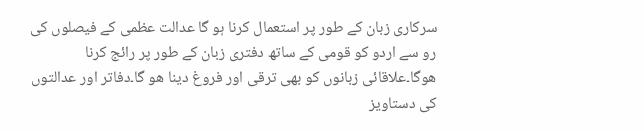سرکاری زبان کے طور پر استعمال کرنا ہو گا عدالت عظمی کے فیصلوں کی رو سے اردو کو قومی کے ساتھ دفتری زبان کے طور پر رائج کرنا ھوگا۔علاقائی زبانوں کو بھی ترقی اور فروغ دینا ھو گا۔دفاتر اور عدالتوں کی دستاویز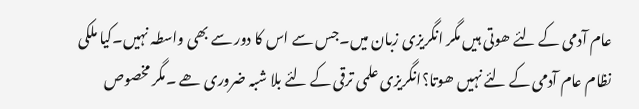عام آدمی کے لئے ھوتی ہیں مگر انگریزی زبان میں۔جس سے اس کا دور سے بھی واسطہ نہیں۔کیا ملکی نظام عام آدمی کے لئے نہیں ھوتا؟انگریزی علمی ترقی کے لئے بلا شبہ ضروری ھے ۔مگر مخصوص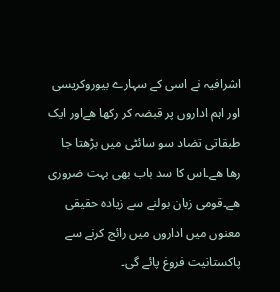اشرافیہ نے اسی کے سہارے بیوروکریسی اور اہم اداروں پر قبضہ کر رکھا ھےاور ایک طبقاتی تضاد سو سائٹی میں بڑھتا جا رھا ھے۔اس کا سد باب بھی بہت ضروری ھے۔قومی زبان بولنے سے زیادہ حقیقی معنوں میں اداروں میں رائج کرنے سے پاکستانیت فروغ پائے گی۔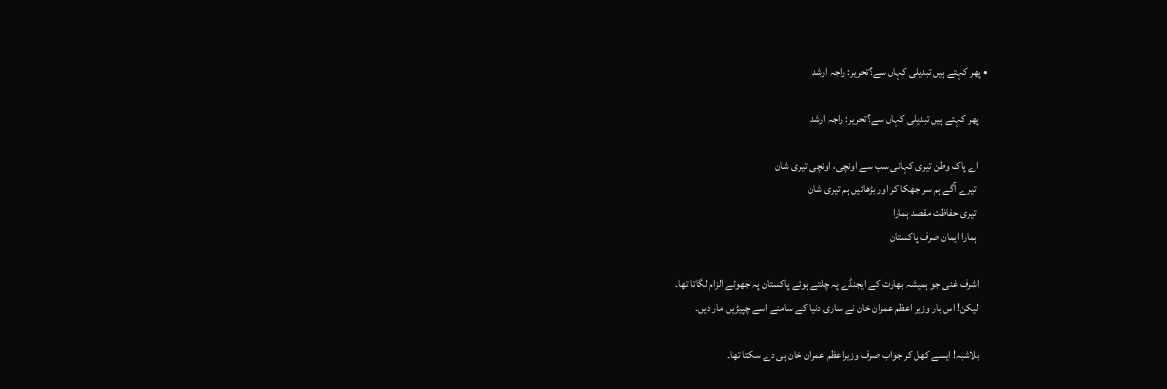• پھر کہتے ہیں تبدیلی کہاں سے؟تحریر: راجہ ارشد

    پھر کہتے ہیں تبدیلی کہاں سے؟تحریر: راجہ ارشد

    اے پاک وطن تیری کہانی سب سے اونچی، اونچی تیری شان
     تیرے آگے ہم سر جھکا کر اور بڑھائیں ہم تیری شان
     تیری حفاظت مقصد ہمارا
     ہمارا ایمان صرف پاکستان

    اشرف غنی جو ہمیشہ بھارت کے ایجنڈے پہ چلتے ہوئے پاکستان پہ جھوٹے الزام لگاتا تھا۔
    لیکن! اس بار وزیر اعظم عمران خان نے ساری دنیا کے سامنے اسے چپیڑیں مار دیں۔

    بلاشبہ! ایسے کھل کر جواب صرف وزیراعظم عمران خان ہی دے سکتا تھا۔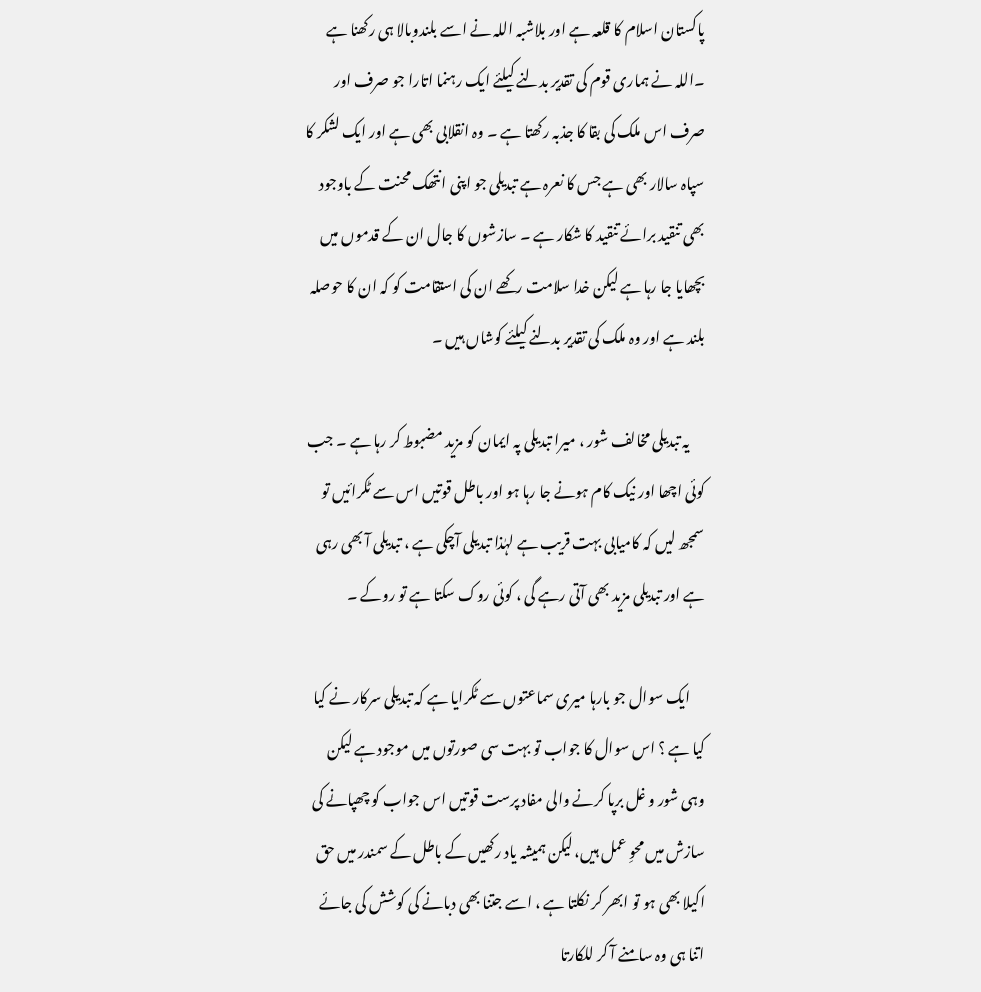پاکستان اسلام کا قلعہ ہے اور بلاشبہ اللہ نے اسے بلندوبالا ہی رکھنا ہے ۔اللہ نے ہماری قوم کی تقدیر بدلنے کیلئے ایک رہنما اتارا جو صرف اور صرف اس ملک کی بقا کا جذبہ رکھتا ہے ۔ وہ انقلابی بھی ہے اور ایک لشکر کا سپاہ سالار بھی ہے جس کا نعرہ ہے تبدیلی جو اپنی انتھک محنت کے باوجود بھی تنقید برائے تنقید کا شکار ہے ۔ سازشوں کا جال ان کے قدموں میں بچھایا جا رہا ہے لیکن خدا سلامت رکھے ان کی استقامت کو کہ ان کا حوصلہ بلند ہے اور وہ ملک کی تقدیر بدلنے کیلئے کوشاں ہیں ۔

     یہ تبدیلی مخالف شور ، میرا تبدیلی پہ ایمان کو مزید مضبوط کر رہا ہے ۔ جب کوئی اچھا اور نیک کام ہونے جا رہا ہو اور باطل قوتیں اس سے ٹکرائیں تو سمجھ لیں کہ کامیابی بہت قریب ہے لہٰذا تبدیلی آچکی ہے ، تبدیلی آ بھی رہی ہے اور تبدیلی مزید بھی آتی رہے گی ، کوئی روک سکتا ہے تو روکے ۔

     ایک سوال جو بارہا میری سماعتوں سے ٹکرایا ہے کہ تبدیلی سرکار نے کیا کیا ہے ؟ اس سوال کا جواب تو بہت سی صورتوں میں موجود ہے لیکن وہی شور و غل برپا کرنے والی مفاد پرست قوتیں اس جواب کو چھپانے کی سازش میں محوِ عمل ہیں، لیکن ہمیشہ یاد رکھیں کے باطل کے سمندر میں حق اکیلا بھی ہو تو ابھر کر نکلتا ہے ، اسے جتنا بھی دبانے کی کوشش کی جائے اتنا ہی وہ سامنے آ کر للکارتا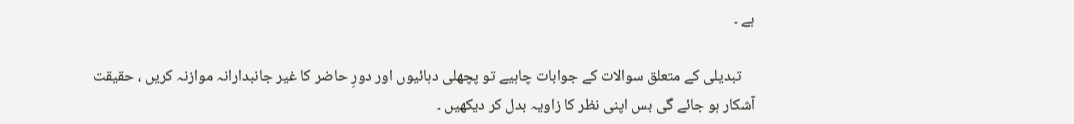ہے ۔

    تبدیلی کے متعلق سوالات کے جوابات چاہیے تو پچھلی دہائیوں اور دورِ حاضر کا غیر جانبدارانہ موازنہ کریں ، حقیقت آشکار ہو جائے گی بس اپنی نظر کا زاویہ بدل کر دیکھیں ۔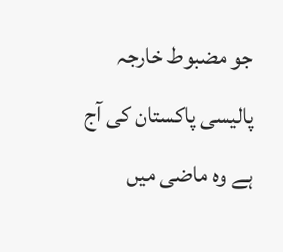جو مضبوط خارجہ پالیسی پاکستان کی آج ہے وہ ماضی میں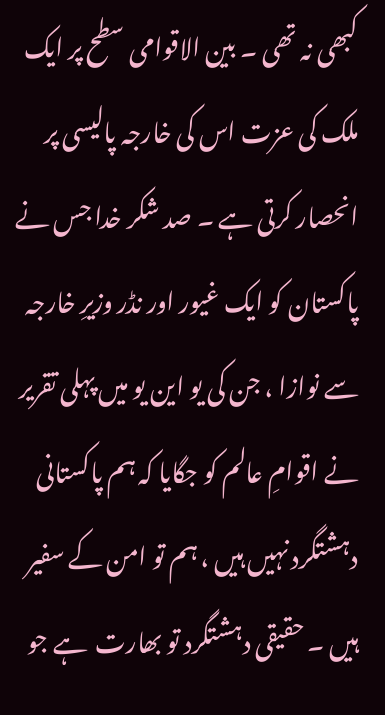کبھی نہ تھی ۔ بین الاقوامی سطح پر ایک ملک کی عزت اس کی خارجہ پالیسی پر انحصار کرتی ہے ۔ صد شکر خدا جس نے پاکستان کو ایک غیور اور نڈر وزیرِ خارجہ سے نوازا ، جن کی یو این یو میں پہلی تقریر نے اقوامِ عالم کو جگایا کہ ہم پاکستانی دہشتگرد نہیں ہیں ، ہم تو امن کے سفیر ہیں ۔ حقیقی دہشتگرد تو بھارت  ہے جو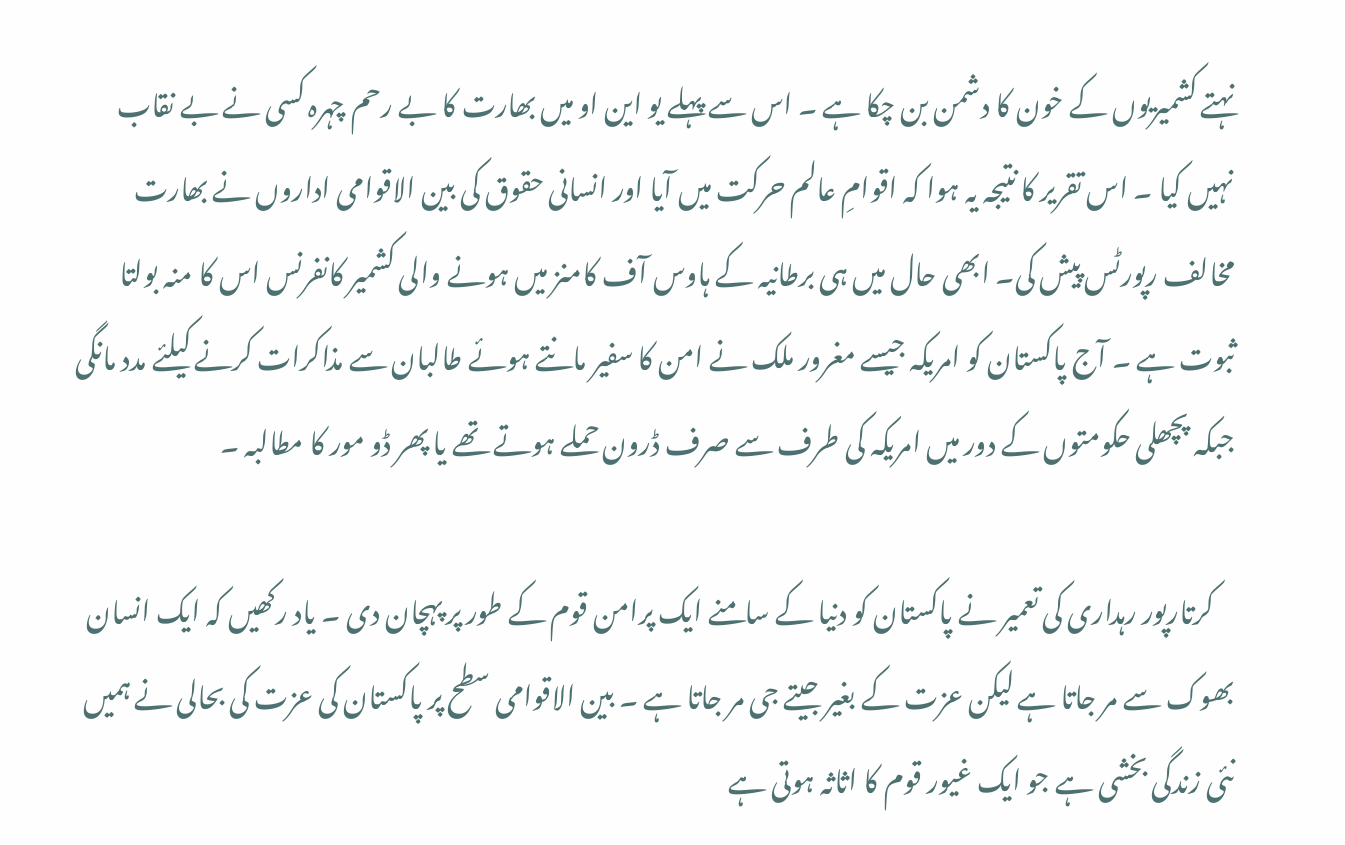نہتے کشمیریوں کے خون کا دشمن بن چکا ہے ۔ اس سے پہلے یو این او میں بھارت کا بے رحم چہرہ کسی نے بے نقاب نہیں کیا ۔ اس تقریر کا نتیجہ یہ ہوا کہ اقوامِ عالم حرکت میں آیا اور انسانی حقوق کی بین الاقوامی اداروں نے بھارت مخالف رپورٹس پیش کی۔ ابھی حال میں ہی برطانیہ کے ہاوس آف کامنز میں ہونے والی کشمیر کانفرنس اس کا منہ بولتا ثبوت ہے ۔ آج پاکستان کو امریکہ جیسے مغرور ملک نے امن کا سفیر مانتے ہوئے طالبان سے مذاکرات کرنے کیلئے مدد مانگی جبکہ پچھلی حکومتوں کے دور میں امریکہ کی طرف سے صرف ڈرون حملے ہوتے تھے یا پھر ڈو مور کا مطالبہ ۔

    کرتارپور رہداری کی تعمیر نے پاکستان کو دنيا کے سامنے ایک پرامن قوم کے طور پر پہچان دی ۔ یاد رکھیں کہ ایک انسان بھوک سے مر جاتا ہے لیکن عزت کے بغیر جیتے جی مر جاتا ہے ۔ بین الاقوامی سطح پر پاکستان کی عزت کی بحالی نے ہمیں نئی زندگی بخشی ہے جو ایک غیور قوم کا اثاثہ ہوتی ہے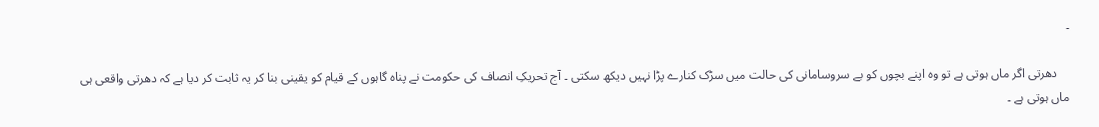۔

    دھرتی اگر ماں ہوتی ہے تو وہ اپنے بچوں کو بے سروسامانی کی حالت میں سڑک کنارے پڑا نہیں دیکھ سکتی ۔ آج تحریکِ انصاف کی حکومت نے پناہ گاہوں کے قیام کو یقینی بنا کر یہ ثابت کر دیا ہے کہ دھرتی واقعی ہی ماں ہوتی ہے ۔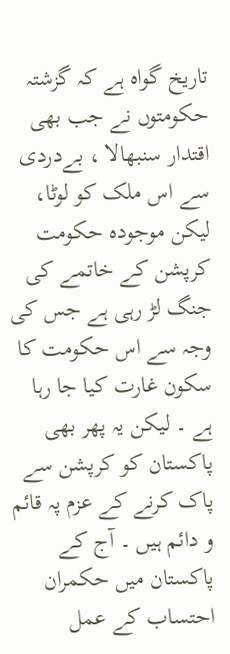تاریخ گواہ ہے کہ گزشتہ حکومتوں نے جب بھی اقتدار سنبھالا ، بےدردی سے اس ملک کو لوٹا، لیکن موجودہ حکومت کرپشن کے خاتمے کی جنگ لڑ رہی ہے جس کی وجہ سے اس حکومت کا سکون غارت کیا جا رہا ہے ۔ لیکن یہ پھر بھی پاکستان کو کرپشن سے پاک کرنے کے عزم پہ قائم و دائم ہیں ۔ آج کے پاکستان میں حکمران احتساب کے عمل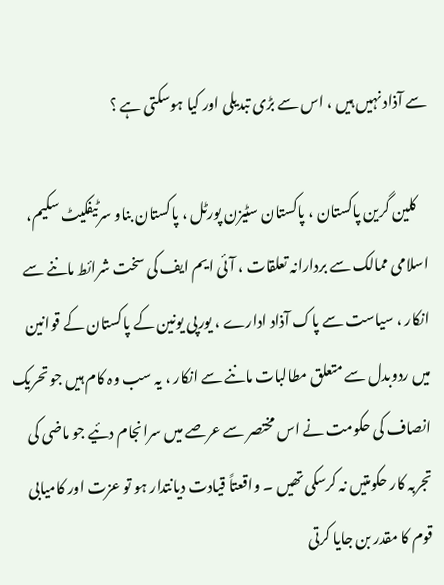سے آذاد نہیں ہیں ، اس سے بڑی تبدیلی اور کیا ہوسکتی ہے ؟

    کلین گرین پاکستان ، پاکستان سٹیزن پورٹل ، پاکستان بناو سرٹیفکیٹ سکیم، اسلامی ممالک سے بردارانہ تعلقات ، آئی ایم ایف کی سخت شرائط ماننے سے انکار ، سیاست سے پاک آذاد ادارے ، یورپی یونین کے پاکستان کے قوانین میں ردوبدل سے متعلق مطالبات ماننے سے انکار ، یہ سب وہ کام ہیں جو تحریک انصاف کی حکومت نے اس مختصر سے عرصے میں سرانجام دئيے جو ماضی کی تجربہ کار حکومتیں نہ کرسکی تھیں ۔ واقعتاً قیادت دیانتدار ہو تو عزت اور کامیابی قوم کا مقدر بن جایا کرتی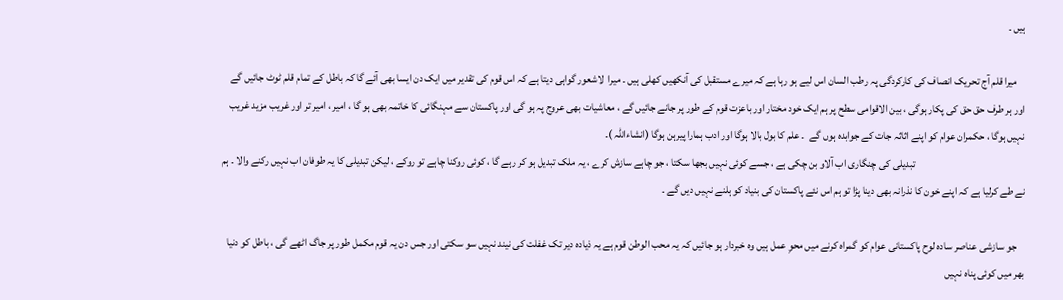ہیں ۔

    میرا قلم آج تحریک انصاف کی کارکردگی پہ رطب السان اس لیے ہو رہا ہے کہ میرے مستقبل کی آنکھیں کھلی ہیں ۔ میرا  لاشعور گواہی دیتا ہے کہ اس قوم کی تقدیر میں ایک دن ایسا بھی آئے گا کہ باطل کے تمام قلم ٹوٹ جائیں گے اور ہر طرف حق حق کی پکار ہوگی ، بین الاقوامی سطح پر ہم ایک خود مختار اور باعزت قوم کے طور پر جانے جائیں گے ، معاشیات بھی عروج پہ ہو گی اور پاکستان سے مہنگائی کا خاتمہ بھی ہو گا ، امیر ، امیر تر اور غریب مزید غریب نہیں ہوگا ، حکمران عوام کو اپنے اثاثہ جات کے جوابدہ ہوں گے  ۔ علم کا بول بالا ہوگا اور ادب ہمارا پیرہن ہوگا (انشاءاللہ )۔
                                                    تبدیلی کی چنگاری اب آلاو بن چکی ہے ، جسے کوئی نہیں بجھا سکتا ، جو چاہے سازش کرے ، یہ ملک تبدیل ہو کر رہے گا ، کوئی روکنا چاہے تو روکے ، لیکن تبدیلی کا یہ طوفان اب نہیں رکنے والا ۔ ہم نے طے کرلیا ہے کہ اپنے خون کا نذرانہ بھی دینا پڑا تو ہم اس نئے پاکستان کی بنیاد کو ہلنے نہيں دیں گے ۔

    جو سازشی عناصر سادہ لوح پاکستانی عوام کو گمراہ کرنے میں محوِ عمل ہیں وہ خبردار ہو جائیں کہ یہ محب الوطن قوم ہے یہ ذیادہ دیر تک غفلت کی نیند نہیں سو سکتی اور جس دن یہ قوم مکمل طور پر جاگ اٹھے گی ، باطل کو دنیا بھر میں کوئی پناہ نہیں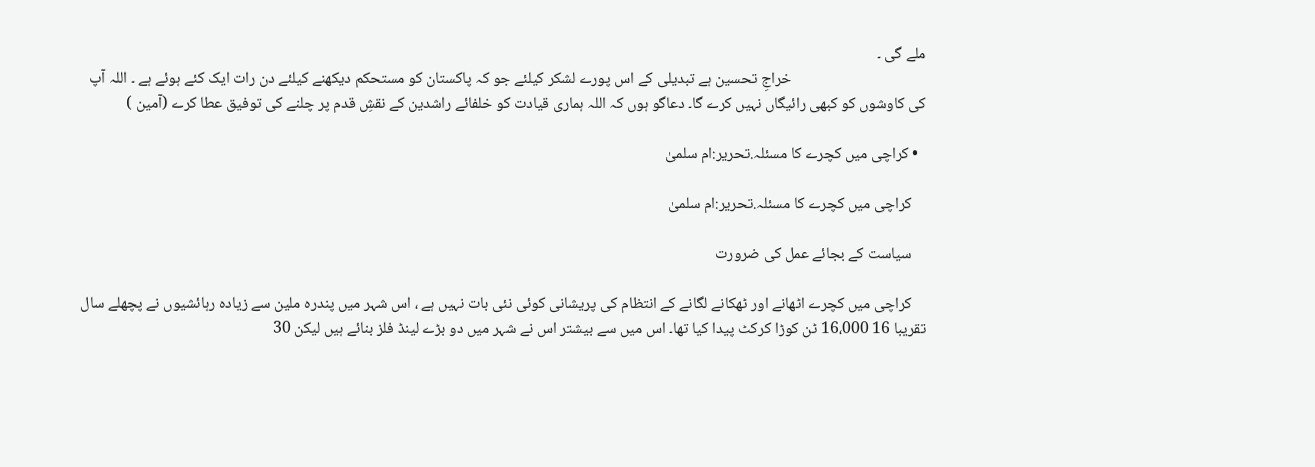ملے گی ۔
                                      خراجِ تحسین ہے تبدیلی کے اس پورے لشکر کیلئے جو کہ پاکستان کو مستحکم دیکھنے کیلئے دن رات ایک کئے ہوئے ہے ۔ اللہ آپ کی کاوشوں کو کبھی رائیگاں نہیں کرے گا۔ دعاگو ہوں کہ اللہ ہماری قیادت کو خلفائے راشدین کے نقشِ قدم پر چلنے کی توفیق عطا کرے (آمین )

  • کراچی میں کچرے کا مسئلہ.تحریر:ام سلمیٰ

    کراچی میں کچرے کا مسئلہ.تحریر:ام سلمیٰ

    سیاست کے بجائے عمل کی ضرورت

    کراچی میں کچرے اٹھانے اور ٹھکانے لگانے کے انتظام کی پریشانی کوئی نئی بات نہیں ہے ، اس شہر میں پندرہ ملین سے زیادہ رہائشیوں نے پچھلے سال تقریبا 16 16،000 ٹن کوڑا کرکٹ پیدا کیا تھا۔ اس میں سے بیشتر اس نے شہر میں دو بڑے لینڈ فلز بنائے ہیں لیکن 30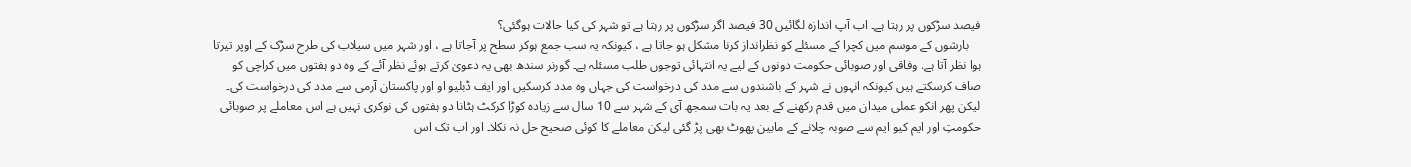فیصد سڑکوں پر رہتا ہے۔ اب آپ اندازہ لگائیں 30 فیصد اگر سڑکوں پر رہتا ہے تو شہر کی کیا حالات ہوگئی؟
    بارشوں کے موسم میں کچرا کے مسئلے کو نظرانداز کرنا مشکل ہو جاتا ہے ، کیونکہ یہ سب جمع ہوکر سطح پر آجاتا ہے ، اور شہر میں سیلاب کی طرح سڑک کے اوپر تیرتا ہوا نظر آتا ہے. وفاقی اور صوبائی حکومت دونوں کے لیے یہ انتہائی توجوں طلب مسئلہ ہے۔ گورنر سندھ بھی یہ دعویٰ کرتے ہوئے نظر آئے کے وہ دو ہفتوں میں کراچی کو صاف کرسکتے ہیں کیونکہ انہوں نے شہر کے باشندوں سے مدد کی درخواست کی جہاں وہ مدد کرسکیں اور ایف ڈبلیو او اور پاکستان آرمی سے مدد کی درخواست کی۔ لیکن پھر انکو عملی میدان میں قدم رکھنے کے بعد یہ بات سمجھ آی کے شہر سے 10 سال سے زیادہ کوڑا کرکٹ ہٹانا دو ہفتوں کی نوکری نہیں ہے اس معاملے پر صوبائی حکومتِ اور ایم کیو ایم سے صوبہ چلانے کے مابین پھوٹ بھی پڑ گئی لیکن معاملے کا کوئی صحیح حل نہ نکلا۔ اور اب تک اس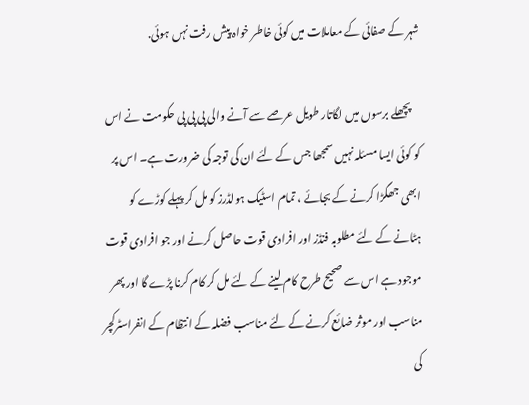شہر کے صفائی کے معاملات میں کوئی خاطر خواہ پیش رفت نہں ہوئی.

    پچھلے برسوں میں لگاتار طویل عرصے سے آنے والی پی پی پی حکومت نے اس کو کوئی ایسا مسئلہ نہیں سمجھا جس کے لئے ان کی توجہ کی ضرورت ہے۔ اس پر ابھی جھگڑا کرنے کے بجائے ، تمام اسٹیک ہولڈرز کو مل کر پہلے کوڑے کو ہٹانے کے لئے مطلوبہ فنڈز اور افرادی قوت حاصل کرنے اور جو افرادی قوت موجود ہے اس سے صحیح طرح کام لینے کے لئے مل کر کام کرنا پڑے گا اور پھر مناسب اور موثر ضائع کرنے کے لئے مناسب فضلہ کے انتظام کے انفراسٹرکچر کی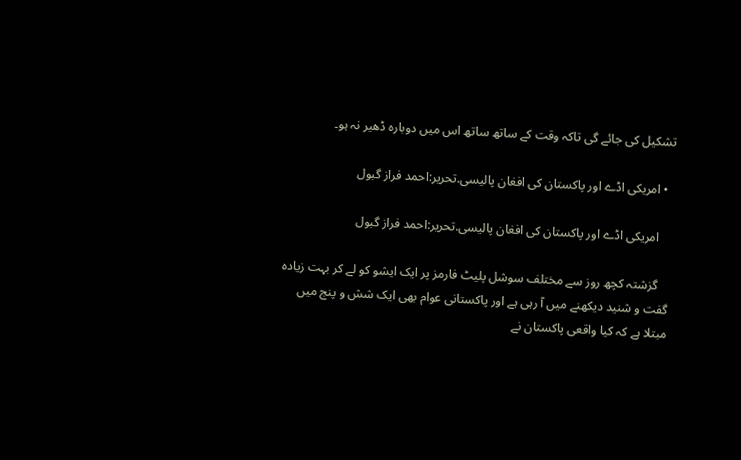تشکیل کی جائے گی تاکہ وقت کے ساتھ ساتھ اس میں دوبارہ ڈھیر نہ ہو۔

  • امریکی اڈے اور پاکستان کی افغان پالیسی.تحریر:احمد فراز گبول

    امریکی اڈے اور پاکستان کی افغان پالیسی.تحریر:احمد فراز گبول

    گزشتہ کچھ روز سے مختلف سوشل پلیٹ فارمز پر ایک ایشو کو لے کر بہت زیادہ گفت و شنید دیکھنے میں آ رہی ہے اور پاکستانی عوام بھی ایک شش و پنج میں مبتلا ہے کہ کیا واقعی پاکستان نے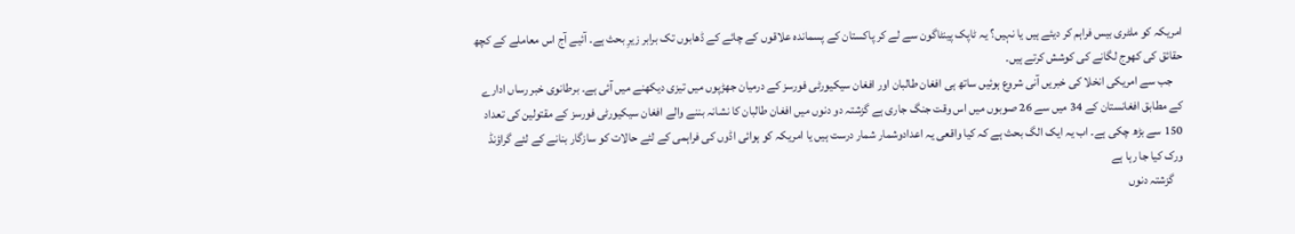امریکہ کو ملٹری بیس فراہم کر دیئے ہیں یا نہیں؟ یہ ٹاپک پینٹاگون سے لے کر پاکستان کے پسماندہ علاقوں کے چائے کے ڈھابوں تک برابر زیرِ بحث ہے۔ آئیے آج اس معاملے کے کچھ حقائق کی کھوج لگانے کی کوشش کرتے ہیں۔
    جب سے امریکی انخلا کی خبریں آنی شروع ہوئیں ساتھ ہی افغان طالبان اور افغان سیکیورٹی فورسز کے درمیان جھڑپوں میں تیزی دیکھنے میں آئی ہے۔ برطانوی خبر رساں ادارے کے مطابق افغانستان کے 34 میں سے 26 صوبوں میں اس وقت جنگ جاری ہے گزشتہ دو دنوں میں افغان طالبان کا نشانہ بننے والے افغان سیکیورٹی فورسز کے مقتولین کی تعداد 150 سے بڑھ چکی ہے۔ اب یہ ایک الگ بحث ہے کہ کیا واقعی یہ اعدادوشمار شمار درست ہیں یا امریکہ کو ہوائی اڈوں کی فراہمی کے لئے حالات کو سازگار بنانے کے لئے گراؤنڈ ورک کیا جا رہا ہے
    گزشتہ دنوں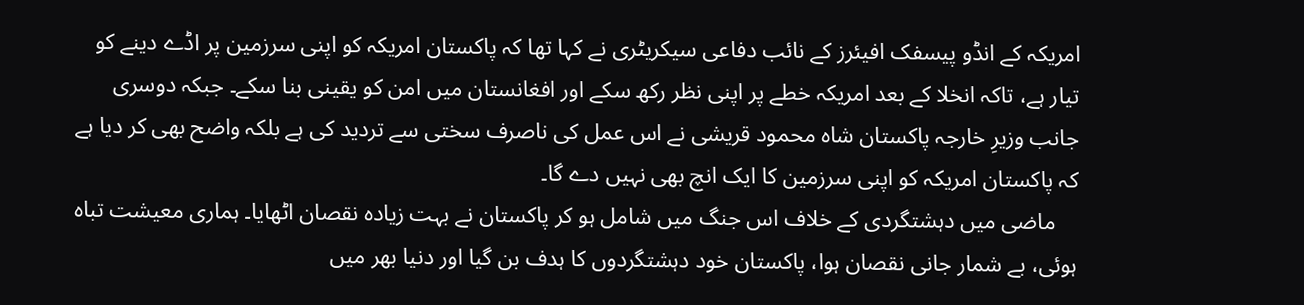امریکہ کے انڈو پیسفک افیئرز کے نائب دفاعی سیکریٹری نے کہا تھا کہ پاکستان امریکہ کو اپنی سرزمین پر اڈے دینے کو تیار ہے، تاکہ انخلا کے بعد امریکہ خطے پر اپنی نظر رکھ سکے اور افغانستان میں امن کو یقینی بنا سکے۔ جبکہ دوسری جانب وزیرِ خارجہ پاکستان شاہ محمود قریشی نے اس عمل کی ناصرف سختی سے تردید کی ہے بلکہ واضح بھی کر دیا ہے کہ پاکستان امریکہ کو اپنی سرزمین کا ایک انچ بھی نہیں دے گا۔
    ماضی میں دہشتگردی کے خلاف اس جنگ میں شامل ہو کر پاکستان نے بہت زیادہ نقصان اٹھایا۔ ہماری معیشت تباہ ہوئی، بے شمار جانی نقصان ہوا، پاکستان خود دہشتگردوں کا ہدف بن گیا اور دنیا بھر میں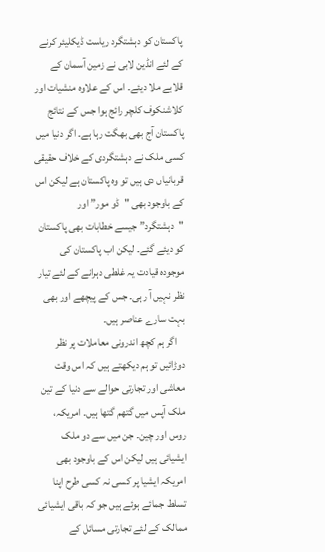پاکستان کو دہشتگرد ریاست ڈیکلیئر کرنے کے لئے انڈین لابی نے زمین آسمان کے قلابے ملا دیئے۔ اس کے علاوہ منشیات اور کلاشنکوف کلچر رائج ہوا جس کے نتائج پاکستان آج بھی بھگت رہا ہے۔ اگر دنیا میں کسی ملک نے دہشتگردی کے خلاف حقیقی قربانیاں دی ہیں تو وہ پاکستان ہے لیکن اس کے باوجود بھی "ڈو مور” اور "دہشتگرد” جیسے خطابات بھی پاکستان کو دیئے گئے۔ لیکن اب پاکستان کی موجودہ قیادت یہ غلطی دہرانے کے لئے تیار نظر نہیں آ رہی۔ جس کے پیچھے اور بھی بہت سارے عناصر ہیں۔
    اگر ہم کچھ اندرونی معاملات پر نظر دوڑائیں تو ہم دیکھتے ہیں کہ اس وقت معاشی اور تجارتی حوالے سے دنیا کے تین ملک آپس میں گتھم گتھا ہیں۔ امریکہ، روس اور چین۔ جن میں سے دو ملک ایشیائی ہیں لیکن اس کے باوجود بھی امریکہ ایشیا پر کسی نہ کسی طرح اپنا تسلط جمائے ہوئے ہیں جو کہ باقی ایشیائی ممالک کے لئے تجارتی مسائل کے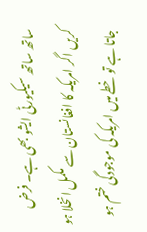ساتھ ساتھ سیکیورٹی ایشو بھی ہے۔ فرض کریں اگر امریکہ کا افغانستان سے مکمل انخلا ہو جاتا ہے تو خطے میں امریکہ کی موجودگی ختم ہو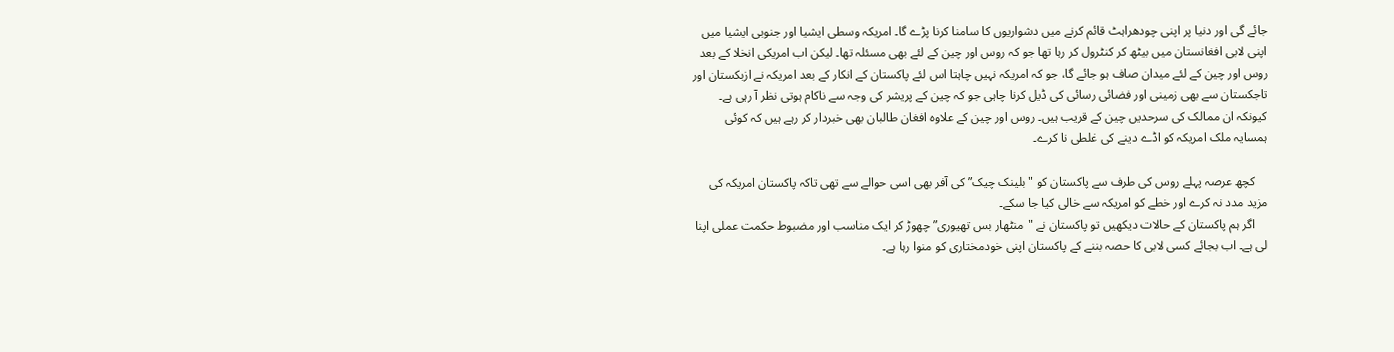جائے گی اور دنیا پر اپنی چودھراہٹ قائم کرنے میں دشواریوں کا سامنا کرنا پڑے گا۔ امریکہ وسطی ایشیا اور جنوبی ایشیا میں اپنی لابی افغانستان میں بیٹھ کر کنٹرول کر رہا تھا جو کہ روس اور چین کے لئے بھی مسئلہ تھا۔ لیکن اب امریکی انخلا کے بعد روس اور چین کے لئے میدان صاف ہو جائے گا، جو کہ امریکہ نہیں چاہتا اس لئے پاکستان کے انکار کے بعد امریکہ نے ازبکستان اور تاجکستان سے بھی زمینی اور فضائی رسائی کی ڈیل کرنا چاہی جو کہ چین کے پریشر کی وجہ سے ناکام ہوتی نظر آ رہی ہے۔ کیونکہ ان ممالک کی سرحدیں چین کے قریب ہیں۔ روس اور چین کے علاوہ افغان طالبان بھی خبردار کر رہے ہیں کہ کوئی ہمسایہ ملک امریکہ کو اڈے دینے کی غلطی نا کرے۔

    کچھ عرصہ پہلے روس کی طرف سے پاکستان کو "بلینک چیک” کی آفر بھی اسی حوالے سے تھی تاکہ پاکستان امریکہ کی مزید مدد نہ کرے اور خطے کو امریکہ سے خالی کیا جا سکے۔
    اگر ہم پاکستان کے حالات دیکھیں تو پاکستان نے "منٹھار بس تھیوری” چھوڑ کر ایک مناسب اور مضبوط حکمت عملی اپنا لی ہے۔ اب بجائے کسی لابی کا حصہ بننے کے پاکستان اپنی خودمختاری کو منوا رہا ہے۔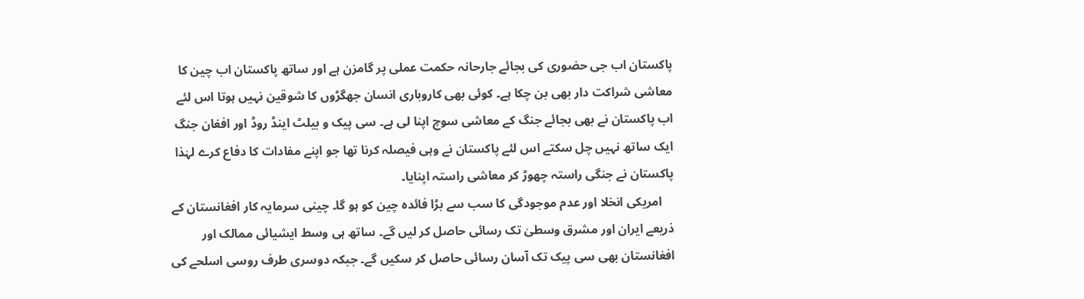پاکستان اب جی حضوری کی بجائے جارحانہ حکمت عملی پر گامزن ہے اور ساتھ پاکستان اب چین کا معاشی شراکت دار بھی بن چکا ہے۔ کوئی بھی کاروباری انسان جھگڑوں کا شوقین نہیں ہوتا اس لئے اب پاکستان نے بھی بجائے جنگ کے معاشی سوچ اپنا لی ہے۔ سی پیک و بیلٹ اینڈ روڈ اور افغان جنگ ایک ساتھ نہیں چل سکتے اس لئے پاکستان نے وہی فیصلہ کرنا تھا جو اپنے مفادات کا دفاع کرے لہٰذا پاکستان نے جنگی راستہ چھوڑ کر معاشی راستہ اپنایا۔
    امریکی انخلا اور عدم موجودگی کا سب سے بڑا فائدہ چین کو ہو گا۔ چینی سرمایہ کار افغانستان کے ذریعے ایران اور مشرق وسطیٰ تک رسائی حاصل کر لیں گے۔ ساتھ ہی وسط ایشیائی ممالک اور افغانستان بھی سی پیک تک آسان رسائی حاصل کر سکیں گے۔ جبکہ دوسری طرف روسی اسلحے کی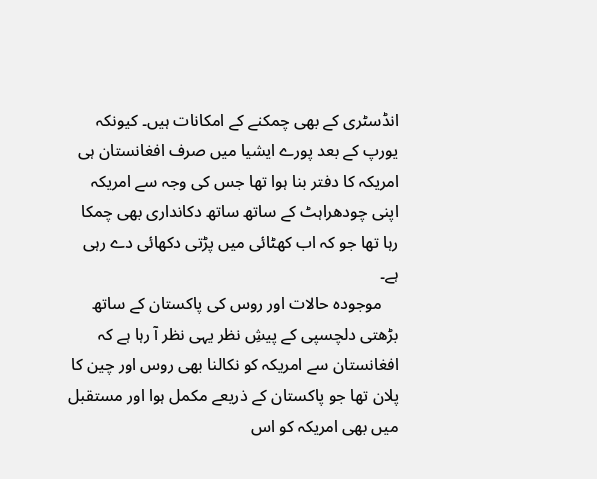انڈسٹری کے بھی چمکنے کے امکانات ہیں۔ کیونکہ یورپ کے بعد پورے ایشیا میں صرف افغانستان ہی امریکہ کا دفتر بنا ہوا تھا جس کی وجہ سے امریکہ اپنی چودھراہٹ کے ساتھ ساتھ دکانداری بھی چمکا رہا تھا جو کہ اب کھٹائی میں پڑتی دکھائی دے رہی ہے۔
    موجودہ حالات اور روس کی پاکستان کے ساتھ بڑھتی دلچسپی کے پیشِ نظر یہی نظر آ رہا ہے کہ افغانستان سے امریکہ کو نکالنا بھی روس اور چین کا پلان تھا جو پاکستان کے ذریعے مکمل ہوا اور مستقبل میں بھی امریکہ کو اس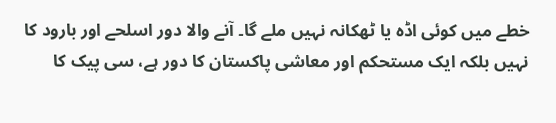خطے میں کوئی اڈہ یا ٹھکانہ نہیں ملے گا۔ آنے والا دور اسلحے اور بارود کا نہیں بلکہ ایک مستحکم اور معاشی پاکستان کا دور ہے، سی پیک کا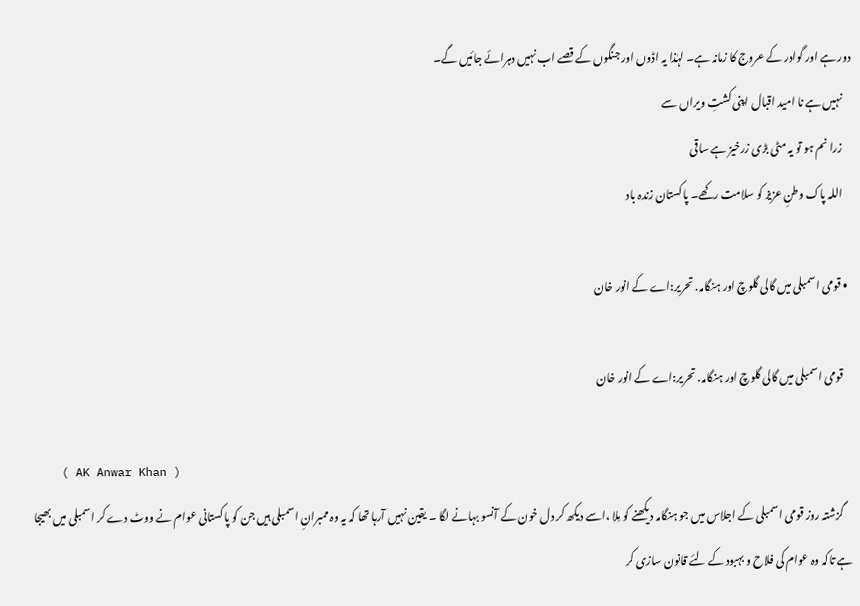دور ہے اور گوادر کے عروج کا زمانہ ہے۔ لہٰذا یہ اڈوں اور جنگوں کے قصے اب نہیں دہرائے جائیں گے۔
    نہیں ہے نا امید اقبال اپنی کشتِ ویراں سے
    زرا نم ہو تو یہ مٹی بڑی زرخیز ہے ساقی
    اللہ پاک وطنِ عزیز کو سلامت رکھے۔ پاکستان زندہ باد

  • قومی اسمبلی میں گالی گلوچ اور ہنگامہ. تحریر:اے کے انور خان

    قومی اسمبلی میں گالی گلوچ اور ہنگامہ. تحریر:اے کے انور خان

    ( AK Anwar Khan )
    گزشتہ روز قومی اسمبلی کے اجلاس میں جو ہنگامہ دیکھنے کو مِلا ،اسے دیکھ کر دل خون کے آنسو بہانے لگا ۔ یقین نہیں آرہا تھا کہ یہ وہ ممبرانِ اسمبلی ہیں جن کو پاکستانی عوام نے ووٹ دے کر اسمبلی میں بھیجا ہے تاکہ وہ عوام کی فلاح و بہبود کے لئے قانون سازی کر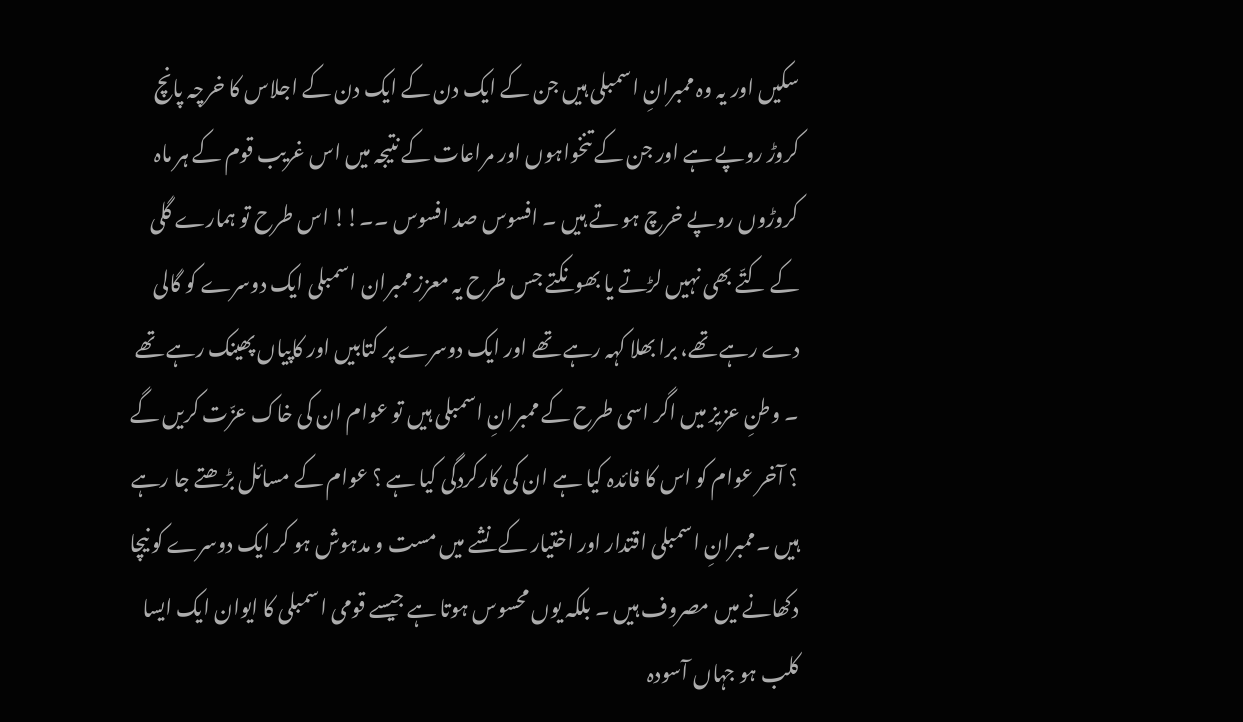سکیں اور یہ وہ ممبرانِ اسمبلی ہیں جن کے ایک دن کے ایک دن کے اجلاس کا خرچہ پانچ کروڑ روپے ہے اور جن کے تنخواہوں اور مراعات کے نتیجہ میں اس غریب قوم کے ہر ماہ کروڑوں روپے خرچ ہو تے ہیں ۔ افسوس صد افسوس ۔۔!! اس طرح تو ہمارے گلی کے کتّے بھی نہیں لڑتے یا بھونکتے جس طرح یہ معزز ممبران اسمبلی ایک دوسرے کو گالی دے رہے تھے، برا بھلا کہہ رہے تھے اور ایک دوسرے پر کتابیں اور کاپیاں پھینک رہے تھے ۔ وطنِ عزیز میں اگر اسی طرح کے ممبرانِ اسمبلی ہیں تو عوام ان کی خاک عزّت کریں گے ؟ آخر عوام کو اس کا فائدہ کیا ہے ان کی کارکردگی کیا ہے ؟ عوام کے مسائل بڑھتے جا رہے ہیں ۔ممبرانِ اسمبلی اقتدار اور اختیار کے نشے میں مست و مدہوش ہو کر ایک دوسرے کو نیچا دکھانے میں مصروف ہیں ۔ بلکہ یوں محسوس ہوتا ہے جیسے قومی اسمبلی کا ایوان ایک ایسا کلب ہو جہاں آسودہ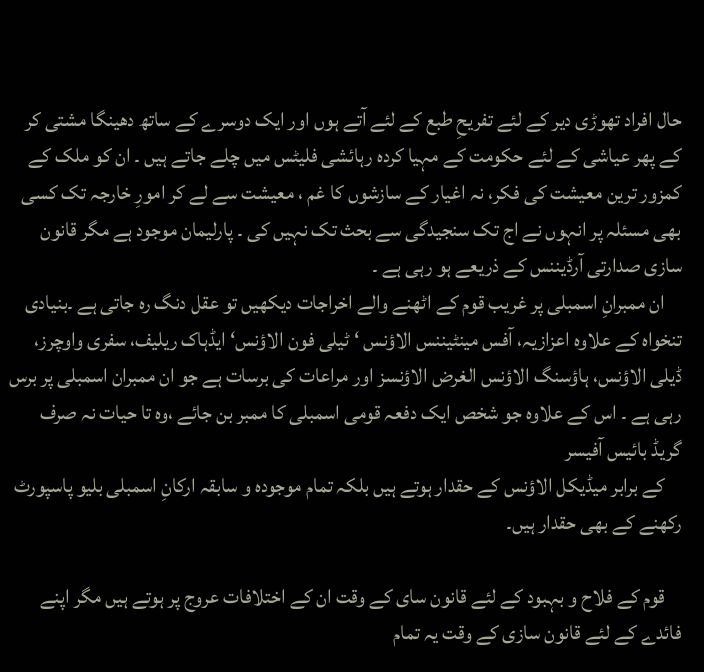حال افراد تھوڑی دیر کے لئے تفریحِ طبع کے لئے آتے ہوں اور ایک دوسرے کے ساتھ دھینگا مشتی کر کے پھر عیاشی کے لئے حکومت کے مہیا کردہ رہائشی فلیٹس میں چلے جاتے ہیں ۔ ان کو ملک کے کمزور ترین معیشت کی فکر، نہ اغیار کے سازشوں کا غم ، معیشت سے لے کر امورِ خارجہ تک کسی بھی مسئلہ پر انہوں نے اج تک سنجیدگی سے بحث تک نہیں کی ۔ پارلیمان موجود ہے مگر قانون سازی صدارتی آرڈیننس کے ذریعے ہو رہی ہے ۔
    ان ممبرانِ اسمبلی پر غریب قوم کے اٹھنے والے اخراجات دیکھیں تو عقل دنگ رہ جاتی ہے ۔بنیادی تنخواہ کے علاوہ اعزازیہ، آفس مینٹیننس الاؤنس ‘ ٹیلی فون الاؤنس‘ ایڈہاک ریلیف، سفری واوچرز، ڈیلی الاؤنس، ہاؤسنگ الاؤنس الغرض الاؤنسز اور مراعات کی برسات ہے جو ان ممبران اسمبلی پر برس رہی ہے ۔ اس کے علاوہ جو شخص ایک دفعہ قومی اسمبلی کا ممبر بن جائے ،وہ تا حیات نہ صرف گریڈ بائیس آفیسر
    کے برابر میڈیکل الاؤنس کے حقدار ہوتے ہیں بلکہ تمام موجودہ و سابقہ ارکانِ اسمبلی بلیو پاسپورٹ رکھنے کے بھی حقدار ہیں۔

    قوم کے فلاح و بہبود کے لئے قانون سای کے وقت ان کے اختلافات عروج پر ہوتے ہیں مگر اپنے فائدے کے لئے قانون سازی کے وقت یہ تمام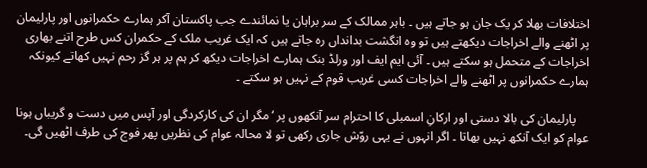اختلافات بھلا کر یک جان ہو جاتے ہیں ۔ باہر ممالک کے سر براہان یا نمائندے جب پاکستان آکر ہمارے حکمرانوں اور پارلیمان پر اٹھنے والے اخراجات دیکھتے ہیں تو وہ انگشت بدانداں رہ جاتے ہیں کہ ایک غریب ملک کے حکمران کس طرح اتنے بھاری اخراجات کے متحمل ہو سکتے ہیں ۔ آئی ایم ایف اور ورلڈ بنک ہمارے اخراجات دیکھ کر ہم پر ہر گز رحم نہیں کھاتے کیونکہ ہمارے حکمرانوں پر اٹھنے والے اخراجات کسی غریب قوم کے نہیں ہو سکتے ۔

    پارلیمان کی بالا دستی اور ارکانِ اسمبلی کا احترام سر آنکھوں پر ‘ مگر ان کی کارکردگی اور آپس میں دست و گریباں ہونا عوام کو ایک آنکھ نہیں بھاتا ۔ اگر انہوں نے یہی روّش جاری رکھی تو لا محالہ عوام کی نظریں پھر فوج کی طرف اٹھیں گی۔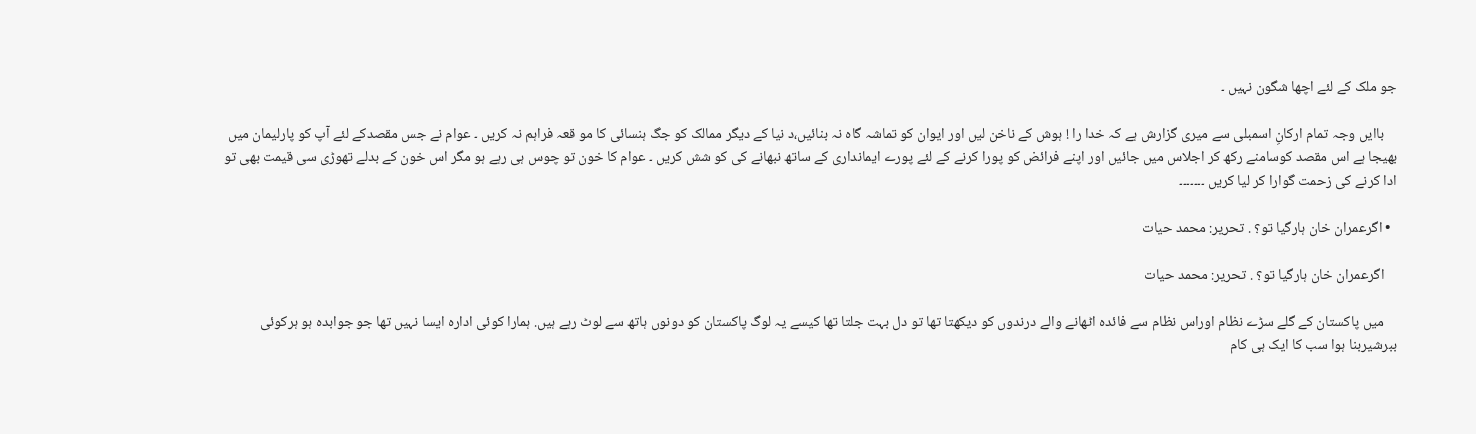جو ملک کے لئے اچھا شگون نہیں ۔

    باایں وجہ تمام ارکانِ اسمبلی سے میری گزارش ہے کہ خدا را ! ہوش کے ناخن لیں اور ایوان کو تماشہ گاہ نہ بنائیں،د نیا کے دیگر ممالک کو جگ ہنسائی کا مو قعہ فراہم نہ کریں ۔ عوام نے جس مقصدکے لئے آپ کو پارلیمان میں بھیجا ہے اس مقصد کوسامنے رکھ کر اجلاس میں جائیں اور اپنے فرائض کو پورا کرنے کے لئے پورے ایمانداری کے ساتھ نبھانے کی کو شش کریں ۔ عوام کا خون تو چوس ہی رہے ہو مگر اس خون کے بدلے تھوڑی سی قیمت بھی تو ادا کرنے کی زحمت گوارا کر لیا کریں ۔۔۔۔۔۔۔

  • اگرعمران خان ہارگیا تو؟ . تحریر: محمد حیات

    اگرعمران خان ہارگیا تو؟ . تحریر: محمد حیات

    میں پاکستان کے گلے سڑے نظام اوراس نظام سے فائدہ اٹھانے والے درندوں کو دیکھتا تھا تو دل بہت جلتا تھا کیسے یہ لوگ پاکستان کو دونوں ہاتھ سے لوٹ رہے ہیں. ہمارا کوئی ادارہ ایسا نہیں تھا جو جوابدہ ہو ہرکوئی ببرشیربنا ہوا سب کا ایک ہی کام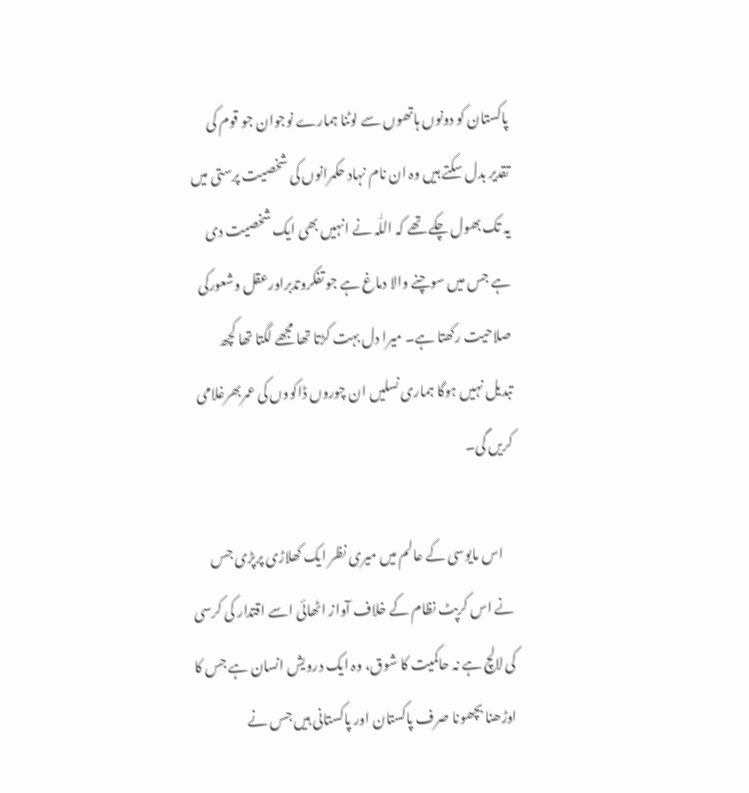پاکستان کو دونوں ہاتھوں سے لوٹنا ہمارے نوجوان جو قوم کی تقدیر بدل سکتے ہیں وہ ان نام نہاد حکمرانوں کی شخصیت پرستی میں یہ تک بھول چکے تھے کہ اللّٰہ نے انہیں بھی ایک شخصیت دی ہے جس میں سوچنے والا دماغ ہے جو تفکروتدبراورعقل وشعورکی صلاحیت رکھتا ہے۔ میرا دل بہت کڑتا تھا مجھے لگتا تھا کچھ تبدیل نہیں ہوگا ہماری نسلیں ان چوروں ڈاکووں کی عمربھرغلامی کریں گی۔

    اس مایوسی کے عالم میں میری نظر ایک کھلاڑی پرپڑی جس نے اس کرپٹ نظام کے خلاف آواز اٹھائی اسے اقتدار کی کرسی کی لالچ ہے نہ حاکمیت کا شوق، وہ ایک درویش انسان ہے جس کا اوڑھنا بچھونا صرف پاکستان اور پاکستانی ہیں جس نے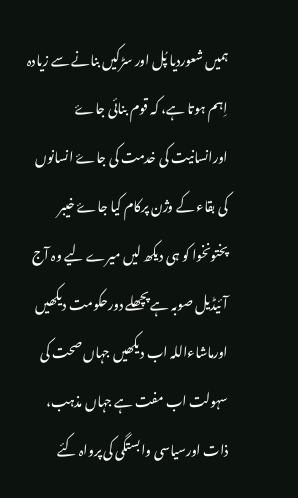ہمیں شعوردیا پُل اور سڑکیں بنانے سے زیادہ اِہم ہوتا ہے، کہ قوم بنائی جاۓ اورانسانیت کی خدمت کی جاۓ انسانوں کی بقاء کے وژن پرکام کیا جاۓ خیبر پختونخوا کو ہی دیکھ لیں میرے لیے وہ آج آئیڈیل صوبہ ہے پچھلے دورحکومت دیکھیں اورماشاءاللہ اب دیکھیں جہاں صحت کی سہولت اب مفت ہے جہاں مذہب، ذات اورسیاسی وابستگی کی پرواہ کئے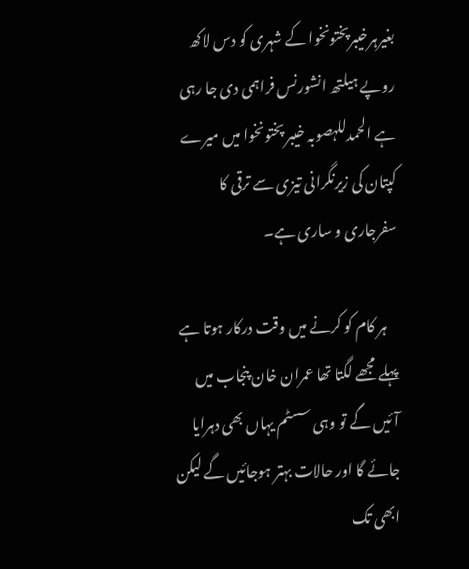بغیرہرخیبرپختونخوا کے شہری کو دس لاکھ روپے ہیلتھ انشورنس فراہمی دی جا رہی ہے الحمدللہصوبہ خیبر پختونخوا میں میرے کپتان کی زیرنگرانی تیزی سے ترقی کا سفرجاری و ساری ہے۔

    ہر کام کو کرنے میں وقت درکار ہوتا ہے پہلے مجھے لگتا تھا عمران خان پنجاب میں آئیں گے تو وہی سسٹم یہاں بھی دہرایا جائے گا اور حالات بہتر ہوجائیں گے لیکن ابھی تک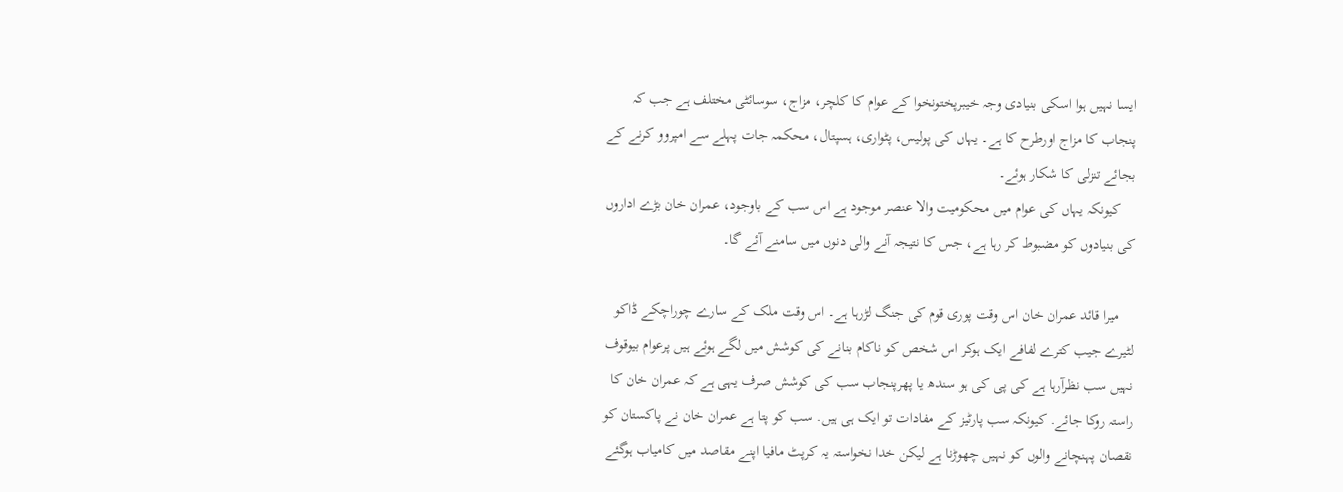ایسا نہیں ہوا اسکی بنیادی وجہ خیبرپختونخوا کے عوام کا کلچر، مزاج، سوسائٹی مختلف ہے جب کہ پنجاب کا مزاج اورطرح کا ہے۔ یہاں کی پولیس، پٹواری، ہسپتال، محکمہ جات پہلے سے امپروو کرنے کے بجائے تنزلی کا شکار ہوئے۔
    کیونکہ یہاں کی عوام میں محکومیت والا عنصر موجود ہے اس سب کے باوجود، عمران خان بڑے اداروں کی بنیادوں کو مضبوط کر رہا ہے، جس کا نتیجہ آنے والی دنوں میں سامنے آئے گا۔

    میرا قائد عمران خان اس وقت پوری قوم کی جنگ لڑرہا ہے۔ اس وقت ملک کے سارے چوراچکے ڈاکو لٹیرے جیب کترے لفافے ایک ہوکر اس شخص کو ناکام بنانے کی کوشش میں لگے ہوئے ہیں پرعوام بیوقوف نہیں سب نظرآرہا ہے کی پی کی ہو سندھ یا پھرپنجاب سب کی کوشش صرف یہی ہے کہ عمران خان کا راستہ روکا جائے. کیونکہ سب پارٹیز کے مفادات تو ایک ہی ہیں. سب کو پتا ہے عمران خان نے پاکستان کو نقصان پہنچانے والوں کو نہیں چھوڑنا ہے لیکن خدا نخواستہ یہ کرپٹ مافیا اپنے مقاصد میں کامیاب ہوگئے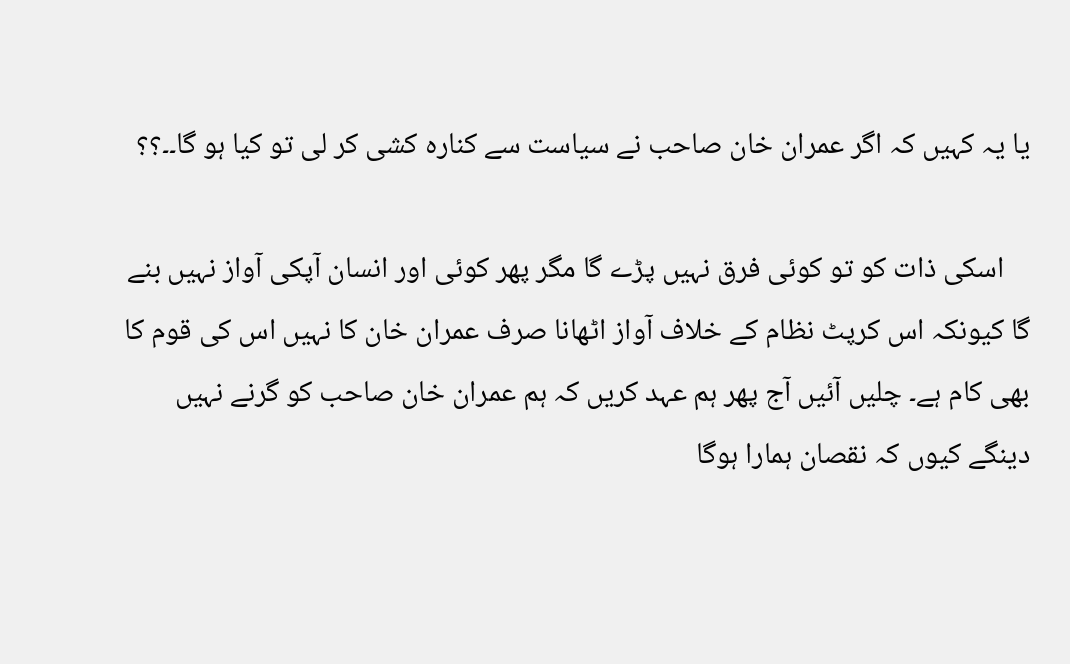یا یہ کہیں کہ اگر عمران خان صاحب نے سیاست سے کنارہ کشی کر لی تو کیا ہو گا۔۔؟؟

    اسکی ذات کو تو کوئی فرق نہیں پڑے گا مگر پھر کوئی اور انسان آپکی آواز نہیں بنے گا کیونکہ اس کرپٹ نظام کے خلاف آواز اٹھانا صرف عمران خان کا نہیں اس کی قوم کا بھی کام ہے۔ چلیں آئیں آج پھر ہم عہد کریں کہ ہم عمران خان صاحب کو گرنے نہیں دینگے کیوں کہ نقصان ہمارا ہوگا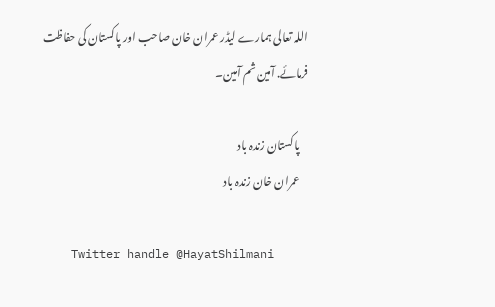اللہ تعالی ہمارے لیڈر عمران خان صاحب اور پاکستان کی حفاظت فرمائے. آمین ثم آمین۔

    پاکستان زندہ باد
    عمران خان زندہ باد

    Twitter handle @HayatShilmani